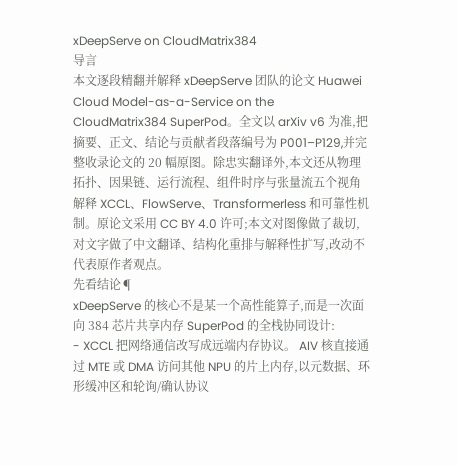xDeepServe on CloudMatrix384
导言
本文逐段精翻并解释 xDeepServe 团队的论文 Huawei Cloud Model-as-a-Service on the CloudMatrix384 SuperPod。全文以 arXiv v6 为准,把摘要、正文、结论与贡献者段落编号为 P001–P129,并完整收录论文的 20 幅原图。除忠实翻译外,本文还从物理拓扑、因果链、运行流程、组件时序与张量流五个视角解释 XCCL、FlowServe、Transformerless 和可靠性机制。原论文采用 CC BY 4.0 许可;本文对图像做了裁切,对文字做了中文翻译、结构化重排与解释性扩写,改动不代表原作者观点。
先看结论¶
xDeepServe 的核心不是某一个高性能算子,而是一次面向 384 芯片共享内存 SuperPod 的全栈协同设计:
- XCCL 把网络通信改写成远端内存协议。 AIV 核直接通过 MTE 或 DMA 访问其他 NPU 的片上内存,以元数据、环形缓冲区和轮询/确认协议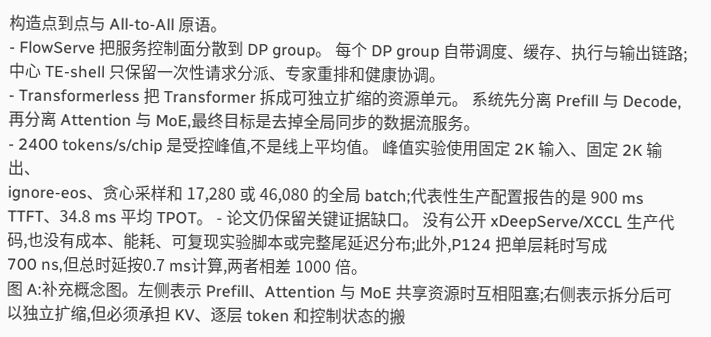构造点到点与 All-to-All 原语。
- FlowServe 把服务控制面分散到 DP group。 每个 DP group 自带调度、缓存、执行与输出链路;中心 TE-shell 只保留一次性请求分派、专家重排和健康协调。
- Transformerless 把 Transformer 拆成可独立扩缩的资源单元。 系统先分离 Prefill 与 Decode,再分离 Attention 与 MoE,最终目标是去掉全局同步的数据流服务。
- 2400 tokens/s/chip 是受控峰值,不是线上平均值。 峰值实验使用固定 2K 输入、固定 2K 输出、
ignore-eos、贪心采样和 17,280 或 46,080 的全局 batch;代表性生产配置报告的是 900 ms TTFT、34.8 ms 平均 TPOT。 - 论文仍保留关键证据缺口。 没有公开 xDeepServe/XCCL 生产代码,也没有成本、能耗、可复现实验脚本或完整尾延迟分布;此外,P124 把单层耗时写成
700 ns,但总时延按0.7 ms计算,两者相差 1000 倍。
图 A:补充概念图。左侧表示 Prefill、Attention 与 MoE 共享资源时互相阻塞;右侧表示拆分后可以独立扩缩,但必须承担 KV、逐层 token 和控制状态的搬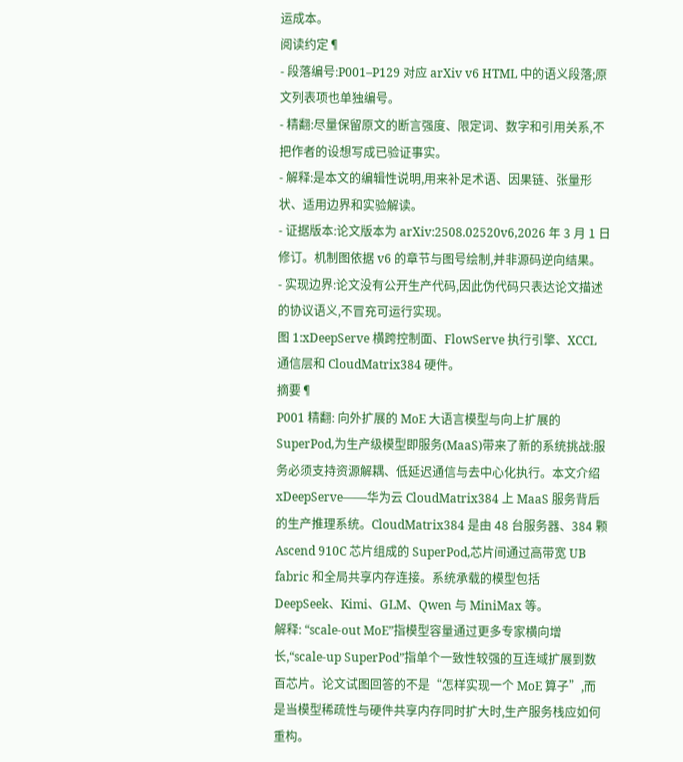运成本。
阅读约定¶
- 段落编号:P001–P129 对应 arXiv v6 HTML 中的语义段落;原文列表项也单独编号。
- 精翻:尽量保留原文的断言强度、限定词、数字和引用关系,不把作者的设想写成已验证事实。
- 解释:是本文的编辑性说明,用来补足术语、因果链、张量形状、适用边界和实验解读。
- 证据版本:论文版本为 arXiv:2508.02520v6,2026 年 3 月 1 日修订。机制图依据 v6 的章节与图号绘制,并非源码逆向结果。
- 实现边界:论文没有公开生产代码,因此伪代码只表达论文描述的协议语义,不冒充可运行实现。
图 1:xDeepServe 横跨控制面、FlowServe 执行引擎、XCCL 通信层和 CloudMatrix384 硬件。
摘要¶
P001 精翻: 向外扩展的 MoE 大语言模型与向上扩展的 SuperPod,为生产级模型即服务(MaaS)带来了新的系统挑战:服务必须支持资源解耦、低延迟通信与去中心化执行。本文介绍 xDeepServe——华为云 CloudMatrix384 上 MaaS 服务背后的生产推理系统。CloudMatrix384 是由 48 台服务器、384 颗 Ascend 910C 芯片组成的 SuperPod,芯片间通过高带宽 UB fabric 和全局共享内存连接。系统承载的模型包括 DeepSeek、Kimi、GLM、Qwen 与 MiniMax 等。
解释: “scale-out MoE”指模型容量通过更多专家横向增长,“scale-up SuperPod”指单个一致性较强的互连域扩展到数百芯片。论文试图回答的不是“怎样实现一个 MoE 算子”,而是当模型稀疏性与硬件共享内存同时扩大时,生产服务栈应如何重构。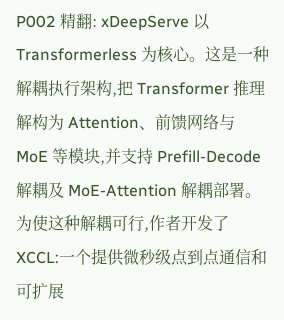P002 精翻: xDeepServe 以 Transformerless 为核心。这是一种解耦执行架构,把 Transformer 推理解构为 Attention、前馈网络与 MoE 等模块,并支持 Prefill-Decode 解耦及 MoE-Attention 解耦部署。为使这种解耦可行,作者开发了 XCCL:一个提供微秒级点到点通信和可扩展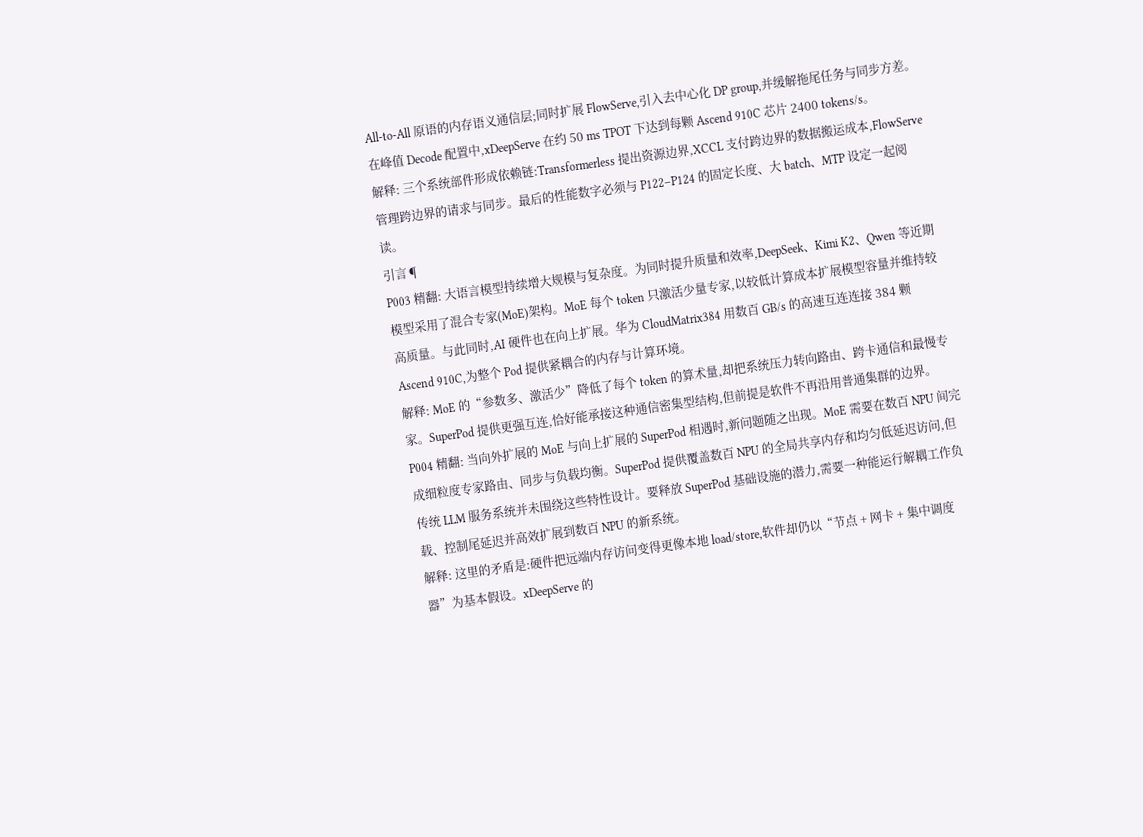All-to-All 原语的内存语义通信层;同时扩展 FlowServe,引入去中心化 DP group,并缓解拖尾任务与同步方差。在峰值 Decode 配置中,xDeepServe 在约 50 ms TPOT 下达到每颗 Ascend 910C 芯片 2400 tokens/s。
解释: 三个系统部件形成依赖链:Transformerless 提出资源边界,XCCL 支付跨边界的数据搬运成本,FlowServe 管理跨边界的请求与同步。最后的性能数字必须与 P122–P124 的固定长度、大 batch、MTP 设定一起阅读。
引言¶
P003 精翻: 大语言模型持续增大规模与复杂度。为同时提升质量和效率,DeepSeek、Kimi K2、Qwen 等近期模型采用了混合专家(MoE)架构。MoE 每个 token 只激活少量专家,以较低计算成本扩展模型容量并维持较高质量。与此同时,AI 硬件也在向上扩展。华为 CloudMatrix384 用数百 GB/s 的高速互连连接 384 颗 Ascend 910C,为整个 Pod 提供紧耦合的内存与计算环境。
解释: MoE 的“参数多、激活少”降低了每个 token 的算术量,却把系统压力转向路由、跨卡通信和最慢专家。SuperPod 提供更强互连,恰好能承接这种通信密集型结构,但前提是软件不再沿用普通集群的边界。
P004 精翻: 当向外扩展的 MoE 与向上扩展的 SuperPod 相遇时,新问题随之出现。MoE 需要在数百 NPU 间完成细粒度专家路由、同步与负载均衡。SuperPod 提供覆盖数百 NPU 的全局共享内存和均匀低延迟访问,但传统 LLM 服务系统并未围绕这些特性设计。要释放 SuperPod 基础设施的潜力,需要一种能运行解耦工作负载、控制尾延迟并高效扩展到数百 NPU 的新系统。
解释: 这里的矛盾是:硬件把远端内存访问变得更像本地 load/store,软件却仍以“节点 + 网卡 + 集中调度器”为基本假设。xDeepServe 的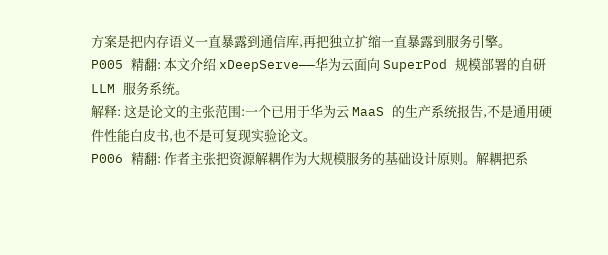方案是把内存语义一直暴露到通信库,再把独立扩缩一直暴露到服务引擎。
P005 精翻: 本文介绍 xDeepServe——华为云面向 SuperPod 规模部署的自研 LLM 服务系统。
解释: 这是论文的主张范围:一个已用于华为云 MaaS 的生产系统报告,不是通用硬件性能白皮书,也不是可复现实验论文。
P006 精翻: 作者主张把资源解耦作为大规模服务的基础设计原则。解耦把系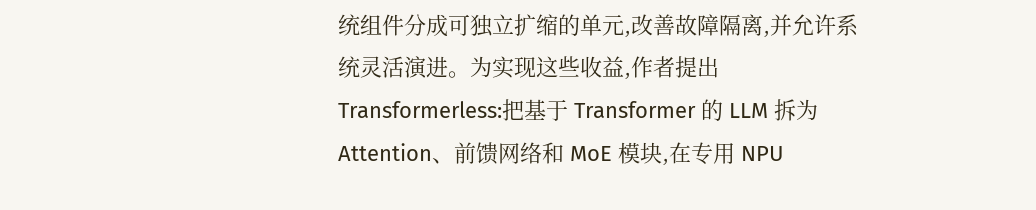统组件分成可独立扩缩的单元,改善故障隔离,并允许系统灵活演进。为实现这些收益,作者提出 Transformerless:把基于 Transformer 的 LLM 拆为 Attention、前馈网络和 MoE 模块,在专用 NPU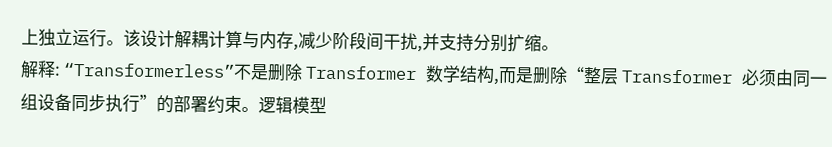上独立运行。该设计解耦计算与内存,减少阶段间干扰,并支持分别扩缩。
解释: “Transformerless”不是删除 Transformer 数学结构,而是删除“整层 Transformer 必须由同一组设备同步执行”的部署约束。逻辑模型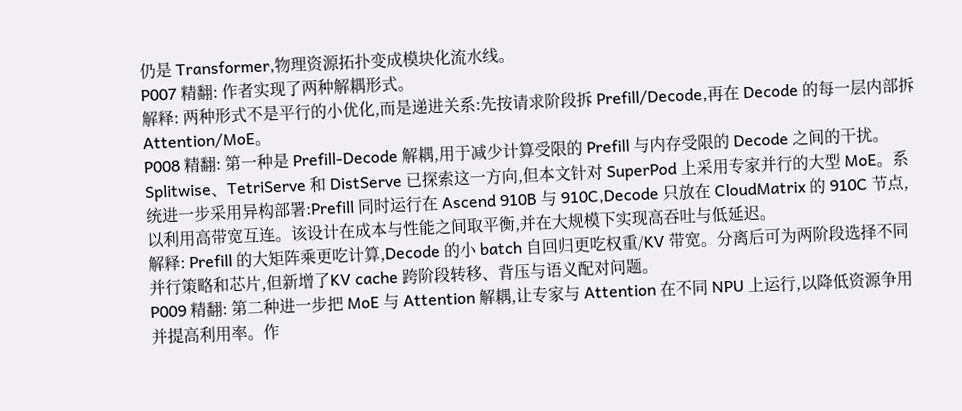仍是 Transformer,物理资源拓扑变成模块化流水线。
P007 精翻: 作者实现了两种解耦形式。
解释: 两种形式不是平行的小优化,而是递进关系:先按请求阶段拆 Prefill/Decode,再在 Decode 的每一层内部拆 Attention/MoE。
P008 精翻: 第一种是 Prefill-Decode 解耦,用于减少计算受限的 Prefill 与内存受限的 Decode 之间的干扰。Splitwise、TetriServe 和 DistServe 已探索这一方向,但本文针对 SuperPod 上采用专家并行的大型 MoE。系统进一步采用异构部署:Prefill 同时运行在 Ascend 910B 与 910C,Decode 只放在 CloudMatrix 的 910C 节点,以利用高带宽互连。该设计在成本与性能之间取平衡,并在大规模下实现高吞吐与低延迟。
解释: Prefill 的大矩阵乘更吃计算,Decode 的小 batch 自回归更吃权重/KV 带宽。分离后可为两阶段选择不同并行策略和芯片,但新增了KV cache 跨阶段转移、背压与语义配对问题。
P009 精翻: 第二种进一步把 MoE 与 Attention 解耦,让专家与 Attention 在不同 NPU 上运行,以降低资源争用并提高利用率。作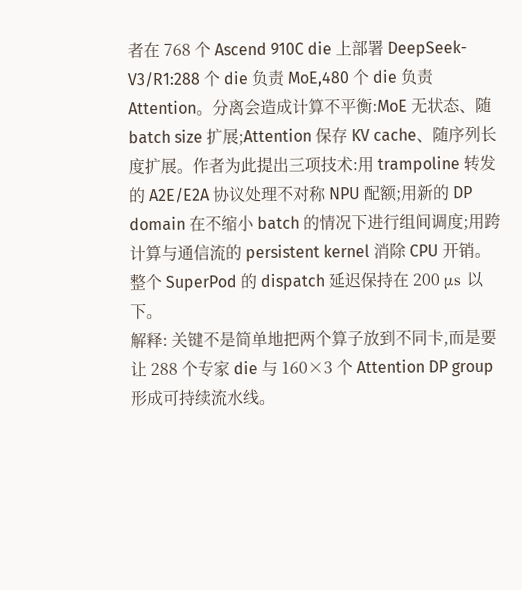者在 768 个 Ascend 910C die 上部署 DeepSeek-V3/R1:288 个 die 负责 MoE,480 个 die 负责 Attention。分离会造成计算不平衡:MoE 无状态、随 batch size 扩展;Attention 保存 KV cache、随序列长度扩展。作者为此提出三项技术:用 trampoline 转发的 A2E/E2A 协议处理不对称 NPU 配额;用新的 DP domain 在不缩小 batch 的情况下进行组间调度;用跨计算与通信流的 persistent kernel 消除 CPU 开销。整个 SuperPod 的 dispatch 延迟保持在 200 μs 以下。
解释: 关键不是简单地把两个算子放到不同卡,而是要让 288 个专家 die 与 160×3 个 Attention DP group 形成可持续流水线。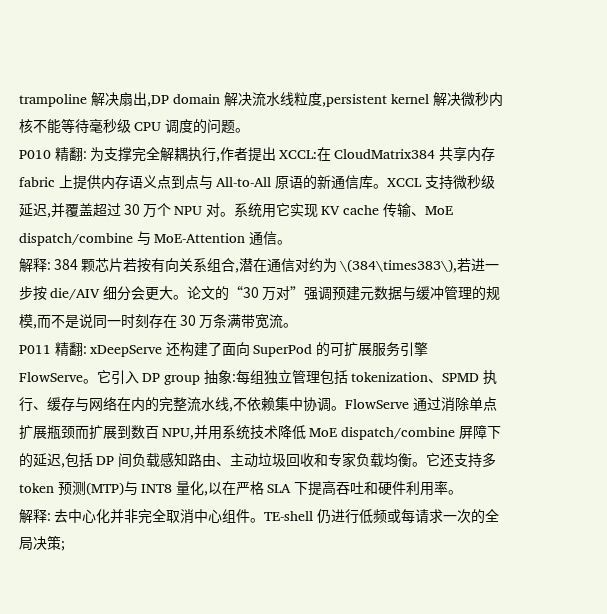trampoline 解决扇出,DP domain 解决流水线粒度,persistent kernel 解决微秒内核不能等待毫秒级 CPU 调度的问题。
P010 精翻: 为支撑完全解耦执行,作者提出 XCCL:在 CloudMatrix384 共享内存 fabric 上提供内存语义点到点与 All-to-All 原语的新通信库。XCCL 支持微秒级延迟,并覆盖超过 30 万个 NPU 对。系统用它实现 KV cache 传输、MoE dispatch/combine 与 MoE-Attention 通信。
解释: 384 颗芯片若按有向关系组合,潜在通信对约为 \(384\times383\),若进一步按 die/AIV 细分会更大。论文的“30 万对”强调预建元数据与缓冲管理的规模,而不是说同一时刻存在 30 万条满带宽流。
P011 精翻: xDeepServe 还构建了面向 SuperPod 的可扩展服务引擎 FlowServe。它引入 DP group 抽象:每组独立管理包括 tokenization、SPMD 执行、缓存与网络在内的完整流水线,不依赖集中协调。FlowServe 通过消除单点扩展瓶颈而扩展到数百 NPU,并用系统技术降低 MoE dispatch/combine 屏障下的延迟,包括 DP 间负载感知路由、主动垃圾回收和专家负载均衡。它还支持多 token 预测(MTP)与 INT8 量化,以在严格 SLA 下提高吞吐和硬件利用率。
解释: 去中心化并非完全取消中心组件。TE-shell 仍进行低频或每请求一次的全局决策;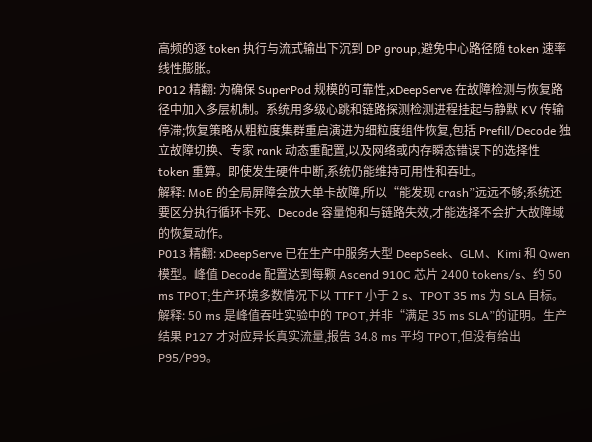高频的逐 token 执行与流式输出下沉到 DP group,避免中心路径随 token 速率线性膨胀。
P012 精翻: 为确保 SuperPod 规模的可靠性,xDeepServe 在故障检测与恢复路径中加入多层机制。系统用多级心跳和链路探测检测进程挂起与静默 KV 传输停滞;恢复策略从粗粒度集群重启演进为细粒度组件恢复,包括 Prefill/Decode 独立故障切换、专家 rank 动态重配置,以及网络或内存瞬态错误下的选择性 token 重算。即使发生硬件中断,系统仍能维持可用性和吞吐。
解释: MoE 的全局屏障会放大单卡故障,所以“能发现 crash”远远不够;系统还要区分执行循环卡死、Decode 容量饱和与链路失效,才能选择不会扩大故障域的恢复动作。
P013 精翻: xDeepServe 已在生产中服务大型 DeepSeek、GLM、Kimi 和 Qwen 模型。峰值 Decode 配置达到每颗 Ascend 910C 芯片 2400 tokens/s、约 50 ms TPOT;生产环境多数情况下以 TTFT 小于 2 s、TPOT 35 ms 为 SLA 目标。
解释: 50 ms 是峰值吞吐实验中的 TPOT,并非“满足 35 ms SLA”的证明。生产结果 P127 才对应异长真实流量,报告 34.8 ms 平均 TPOT,但没有给出 P95/P99。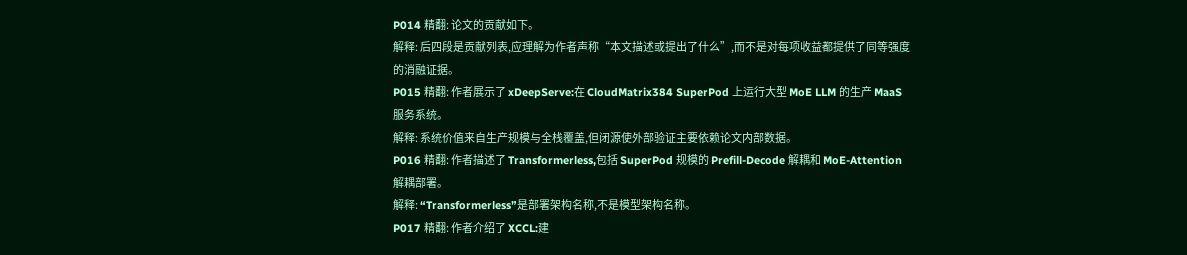P014 精翻: 论文的贡献如下。
解释: 后四段是贡献列表,应理解为作者声称“本文描述或提出了什么”,而不是对每项收益都提供了同等强度的消融证据。
P015 精翻: 作者展示了 xDeepServe:在 CloudMatrix384 SuperPod 上运行大型 MoE LLM 的生产 MaaS 服务系统。
解释: 系统价值来自生产规模与全栈覆盖,但闭源使外部验证主要依赖论文内部数据。
P016 精翻: 作者描述了 Transformerless,包括 SuperPod 规模的 Prefill-Decode 解耦和 MoE-Attention 解耦部署。
解释: “Transformerless”是部署架构名称,不是模型架构名称。
P017 精翻: 作者介绍了 XCCL:建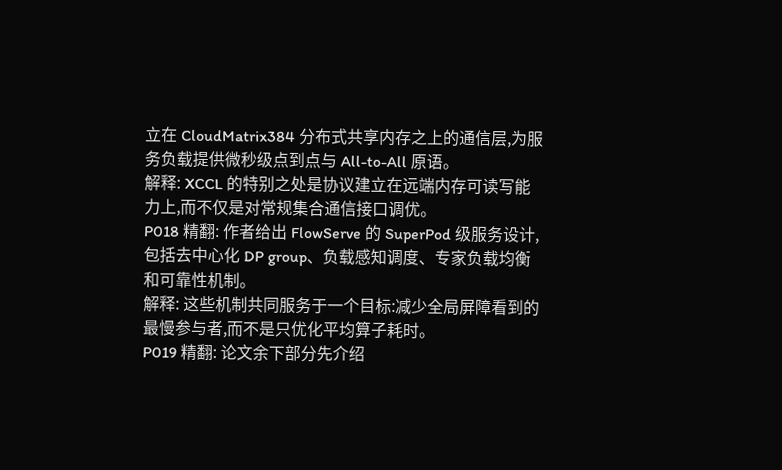立在 CloudMatrix384 分布式共享内存之上的通信层,为服务负载提供微秒级点到点与 All-to-All 原语。
解释: XCCL 的特别之处是协议建立在远端内存可读写能力上,而不仅是对常规集合通信接口调优。
P018 精翻: 作者给出 FlowServe 的 SuperPod 级服务设计,包括去中心化 DP group、负载感知调度、专家负载均衡和可靠性机制。
解释: 这些机制共同服务于一个目标:减少全局屏障看到的最慢参与者,而不是只优化平均算子耗时。
P019 精翻: 论文余下部分先介绍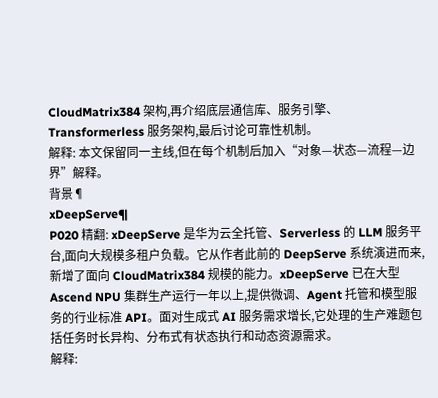CloudMatrix384 架构,再介绍底层通信库、服务引擎、Transformerless 服务架构,最后讨论可靠性机制。
解释: 本文保留同一主线,但在每个机制后加入“对象—状态—流程—边界”解释。
背景¶
xDeepServe¶
P020 精翻: xDeepServe 是华为云全托管、Serverless 的 LLM 服务平台,面向大规模多租户负载。它从作者此前的 DeepServe 系统演进而来,新增了面向 CloudMatrix384 规模的能力。xDeepServe 已在大型 Ascend NPU 集群生产运行一年以上,提供微调、Agent 托管和模型服务的行业标准 API。面对生成式 AI 服务需求增长,它处理的生产难题包括任务时长异构、分布式有状态执行和动态资源需求。
解释: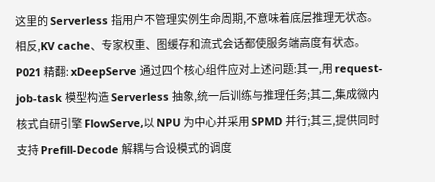这里的 Serverless 指用户不管理实例生命周期,不意味着底层推理无状态。相反,KV cache、专家权重、图缓存和流式会话都使服务端高度有状态。
P021 精翻: xDeepServe 通过四个核心组件应对上述问题:其一,用 request-job-task 模型构造 Serverless 抽象,统一后训练与推理任务;其二,集成微内核式自研引擎 FlowServe,以 NPU 为中心并采用 SPMD 并行;其三,提供同时支持 Prefill-Decode 解耦与合设模式的调度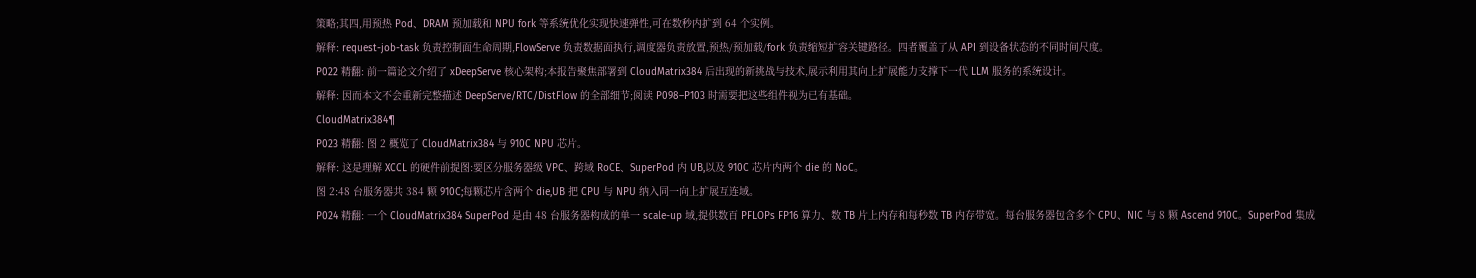策略;其四,用预热 Pod、DRAM 预加载和 NPU fork 等系统优化实现快速弹性,可在数秒内扩到 64 个实例。
解释: request-job-task 负责控制面生命周期,FlowServe 负责数据面执行,调度器负责放置,预热/预加载/fork 负责缩短扩容关键路径。四者覆盖了从 API 到设备状态的不同时间尺度。
P022 精翻: 前一篇论文介绍了 xDeepServe 核心架构;本报告聚焦部署到 CloudMatrix384 后出现的新挑战与技术,展示利用其向上扩展能力支撑下一代 LLM 服务的系统设计。
解释: 因而本文不会重新完整描述 DeepServe/RTC/DistFlow 的全部细节;阅读 P098–P103 时需要把这些组件视为已有基础。
CloudMatrix384¶
P023 精翻: 图 2 概览了 CloudMatrix384 与 910C NPU 芯片。
解释: 这是理解 XCCL 的硬件前提图:要区分服务器级 VPC、跨域 RoCE、SuperPod 内 UB,以及 910C 芯片内两个 die 的 NoC。
图 2:48 台服务器共 384 颗 910C;每颗芯片含两个 die,UB 把 CPU 与 NPU 纳入同一向上扩展互连域。
P024 精翻: 一个 CloudMatrix384 SuperPod 是由 48 台服务器构成的单一 scale-up 域,提供数百 PFLOPs FP16 算力、数 TB 片上内存和每秒数 TB 内存带宽。每台服务器包含多个 CPU、NIC 与 8 颗 Ascend 910C。SuperPod 集成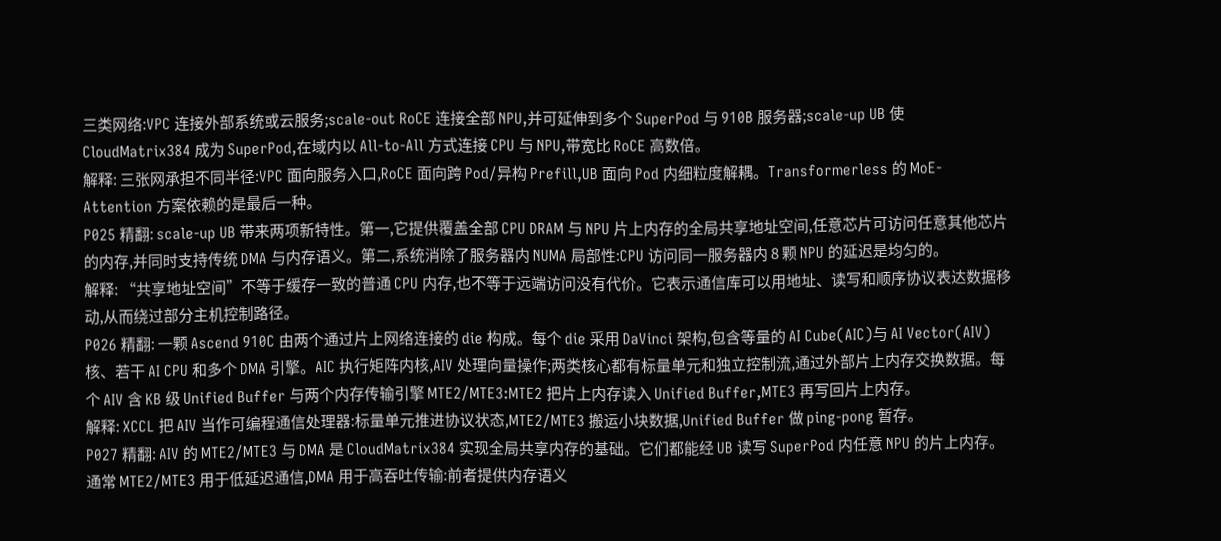三类网络:VPC 连接外部系统或云服务;scale-out RoCE 连接全部 NPU,并可延伸到多个 SuperPod 与 910B 服务器;scale-up UB 使 CloudMatrix384 成为 SuperPod,在域内以 All-to-All 方式连接 CPU 与 NPU,带宽比 RoCE 高数倍。
解释: 三张网承担不同半径:VPC 面向服务入口,RoCE 面向跨 Pod/异构 Prefill,UB 面向 Pod 内细粒度解耦。Transformerless 的 MoE-Attention 方案依赖的是最后一种。
P025 精翻: scale-up UB 带来两项新特性。第一,它提供覆盖全部 CPU DRAM 与 NPU 片上内存的全局共享地址空间,任意芯片可访问任意其他芯片的内存,并同时支持传统 DMA 与内存语义。第二,系统消除了服务器内 NUMA 局部性:CPU 访问同一服务器内 8 颗 NPU 的延迟是均匀的。
解释: “共享地址空间”不等于缓存一致的普通 CPU 内存,也不等于远端访问没有代价。它表示通信库可以用地址、读写和顺序协议表达数据移动,从而绕过部分主机控制路径。
P026 精翻: 一颗 Ascend 910C 由两个通过片上网络连接的 die 构成。每个 die 采用 DaVinci 架构,包含等量的 AI Cube(AIC)与 AI Vector(AIV)核、若干 AI CPU 和多个 DMA 引擎。AIC 执行矩阵内核,AIV 处理向量操作;两类核心都有标量单元和独立控制流,通过外部片上内存交换数据。每个 AIV 含 KB 级 Unified Buffer 与两个内存传输引擎 MTE2/MTE3:MTE2 把片上内存读入 Unified Buffer,MTE3 再写回片上内存。
解释: XCCL 把 AIV 当作可编程通信处理器:标量单元推进协议状态,MTE2/MTE3 搬运小块数据,Unified Buffer 做 ping-pong 暂存。
P027 精翻: AIV 的 MTE2/MTE3 与 DMA 是 CloudMatrix384 实现全局共享内存的基础。它们都能经 UB 读写 SuperPod 内任意 NPU 的片上内存。通常 MTE2/MTE3 用于低延迟通信,DMA 用于高吞吐传输:前者提供内存语义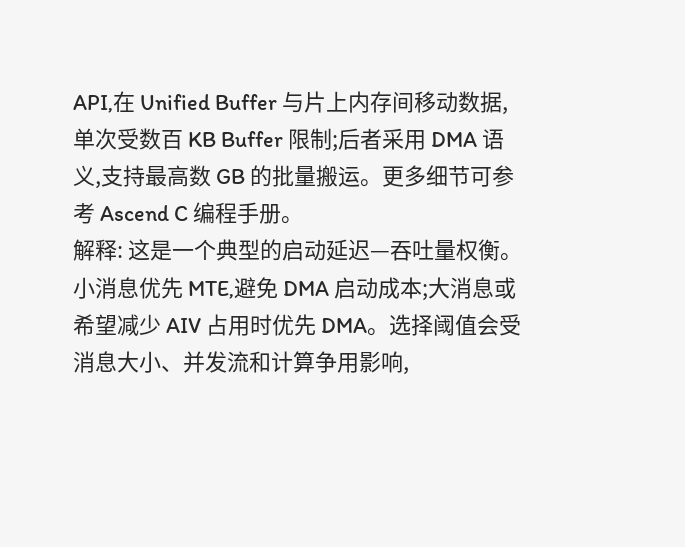API,在 Unified Buffer 与片上内存间移动数据,单次受数百 KB Buffer 限制;后者采用 DMA 语义,支持最高数 GB 的批量搬运。更多细节可参考 Ascend C 编程手册。
解释: 这是一个典型的启动延迟—吞吐量权衡。小消息优先 MTE,避免 DMA 启动成本;大消息或希望减少 AIV 占用时优先 DMA。选择阈值会受消息大小、并发流和计算争用影响,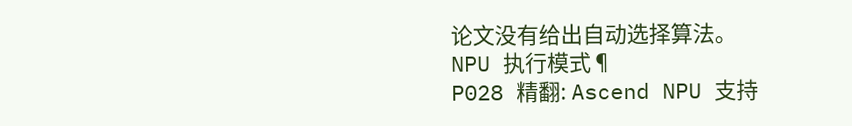论文没有给出自动选择算法。
NPU 执行模式¶
P028 精翻: Ascend NPU 支持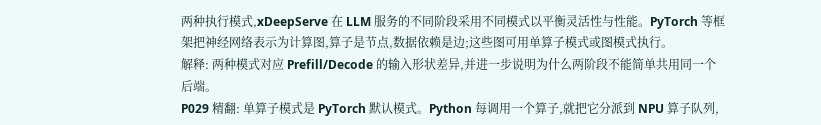两种执行模式,xDeepServe 在 LLM 服务的不同阶段采用不同模式以平衡灵活性与性能。PyTorch 等框架把神经网络表示为计算图,算子是节点,数据依赖是边;这些图可用单算子模式或图模式执行。
解释: 两种模式对应 Prefill/Decode 的输入形状差异,并进一步说明为什么两阶段不能简单共用同一个后端。
P029 精翻: 单算子模式是 PyTorch 默认模式。Python 每调用一个算子,就把它分派到 NPU 算子队列,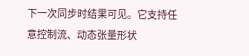下一次同步时结果可见。它支持任意控制流、动态张量形状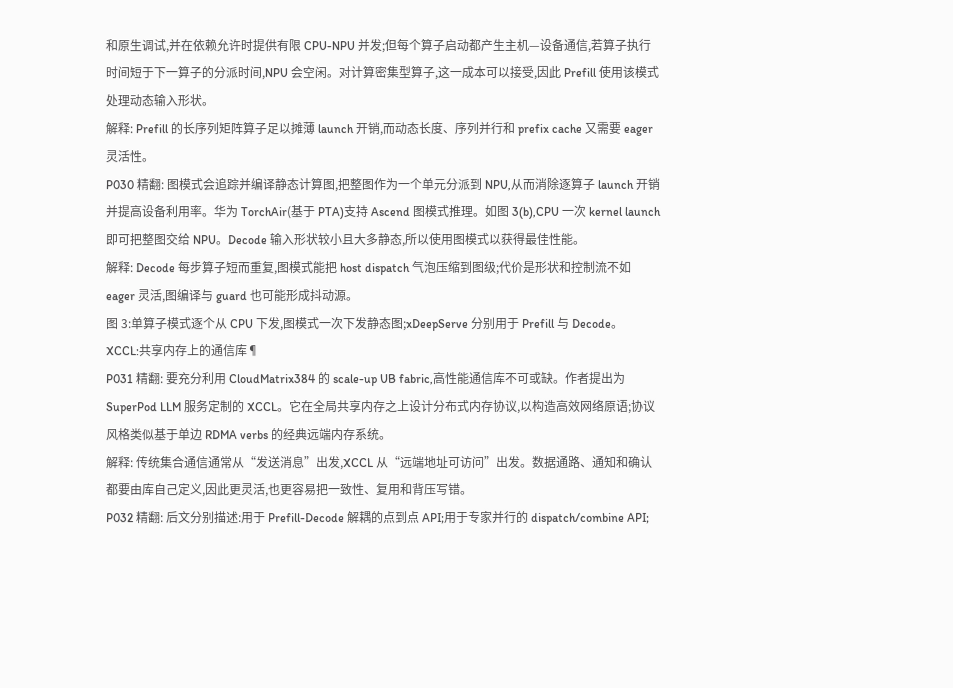和原生调试,并在依赖允许时提供有限 CPU-NPU 并发;但每个算子启动都产生主机—设备通信,若算子执行时间短于下一算子的分派时间,NPU 会空闲。对计算密集型算子,这一成本可以接受,因此 Prefill 使用该模式处理动态输入形状。
解释: Prefill 的长序列矩阵算子足以摊薄 launch 开销,而动态长度、序列并行和 prefix cache 又需要 eager 灵活性。
P030 精翻: 图模式会追踪并编译静态计算图,把整图作为一个单元分派到 NPU,从而消除逐算子 launch 开销并提高设备利用率。华为 TorchAir(基于 PTA)支持 Ascend 图模式推理。如图 3(b),CPU 一次 kernel launch 即可把整图交给 NPU。Decode 输入形状较小且大多静态,所以使用图模式以获得最佳性能。
解释: Decode 每步算子短而重复,图模式能把 host dispatch 气泡压缩到图级;代价是形状和控制流不如 eager 灵活,图编译与 guard 也可能形成抖动源。
图 3:单算子模式逐个从 CPU 下发,图模式一次下发静态图;xDeepServe 分别用于 Prefill 与 Decode。
XCCL:共享内存上的通信库¶
P031 精翻: 要充分利用 CloudMatrix384 的 scale-up UB fabric,高性能通信库不可或缺。作者提出为 SuperPod LLM 服务定制的 XCCL。它在全局共享内存之上设计分布式内存协议,以构造高效网络原语;协议风格类似基于单边 RDMA verbs 的经典远端内存系统。
解释: 传统集合通信通常从“发送消息”出发,XCCL 从“远端地址可访问”出发。数据通路、通知和确认都要由库自己定义,因此更灵活,也更容易把一致性、复用和背压写错。
P032 精翻: 后文分别描述:用于 Prefill-Decode 解耦的点到点 API;用于专家并行的 dispatch/combine API;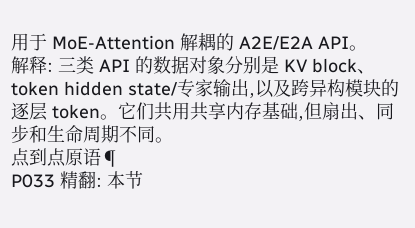用于 MoE-Attention 解耦的 A2E/E2A API。
解释: 三类 API 的数据对象分别是 KV block、token hidden state/专家输出,以及跨异构模块的逐层 token。它们共用共享内存基础,但扇出、同步和生命周期不同。
点到点原语¶
P033 精翻: 本节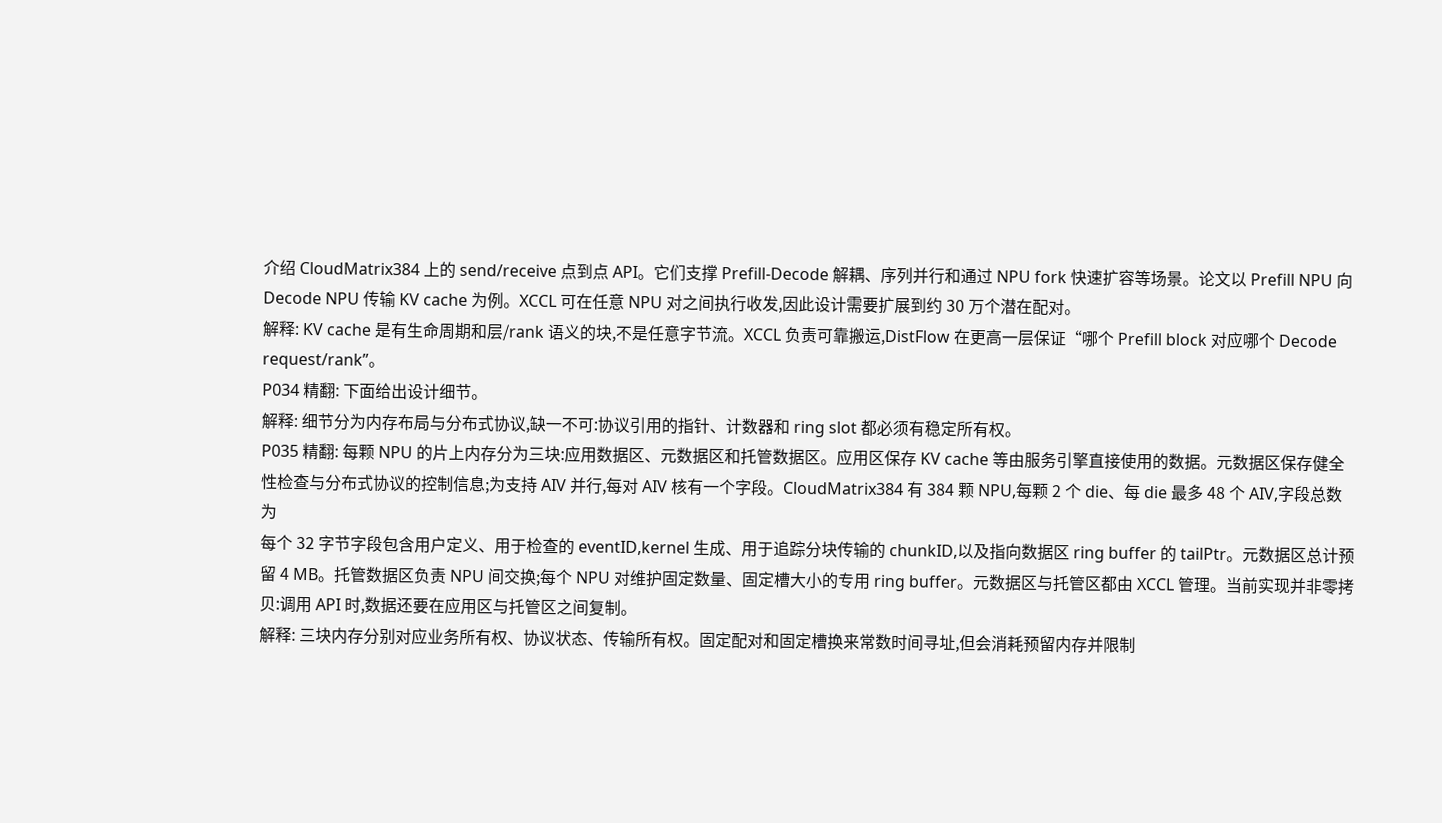介绍 CloudMatrix384 上的 send/receive 点到点 API。它们支撑 Prefill-Decode 解耦、序列并行和通过 NPU fork 快速扩容等场景。论文以 Prefill NPU 向 Decode NPU 传输 KV cache 为例。XCCL 可在任意 NPU 对之间执行收发,因此设计需要扩展到约 30 万个潜在配对。
解释: KV cache 是有生命周期和层/rank 语义的块,不是任意字节流。XCCL 负责可靠搬运,DistFlow 在更高一层保证“哪个 Prefill block 对应哪个 Decode request/rank”。
P034 精翻: 下面给出设计细节。
解释: 细节分为内存布局与分布式协议,缺一不可:协议引用的指针、计数器和 ring slot 都必须有稳定所有权。
P035 精翻: 每颗 NPU 的片上内存分为三块:应用数据区、元数据区和托管数据区。应用区保存 KV cache 等由服务引擎直接使用的数据。元数据区保存健全性检查与分布式协议的控制信息;为支持 AIV 并行,每对 AIV 核有一个字段。CloudMatrix384 有 384 颗 NPU,每颗 2 个 die、每 die 最多 48 个 AIV,字段总数为
每个 32 字节字段包含用户定义、用于检查的 eventID,kernel 生成、用于追踪分块传输的 chunkID,以及指向数据区 ring buffer 的 tailPtr。元数据区总计预留 4 MB。托管数据区负责 NPU 间交换;每个 NPU 对维护固定数量、固定槽大小的专用 ring buffer。元数据区与托管区都由 XCCL 管理。当前实现并非零拷贝:调用 API 时,数据还要在应用区与托管区之间复制。
解释: 三块内存分别对应业务所有权、协议状态、传输所有权。固定配对和固定槽换来常数时间寻址,但会消耗预留内存并限制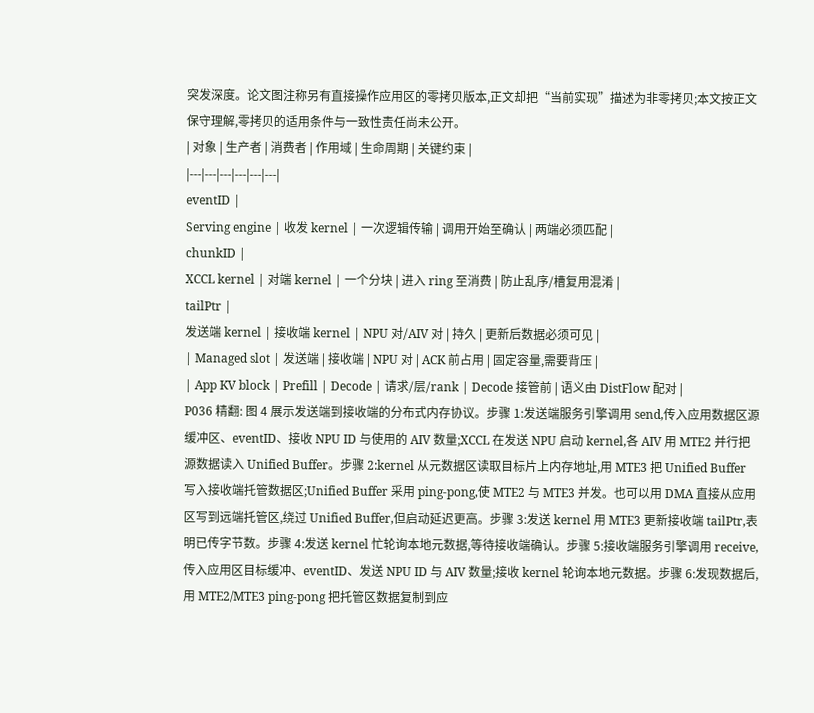突发深度。论文图注称另有直接操作应用区的零拷贝版本,正文却把“当前实现”描述为非零拷贝;本文按正文保守理解,零拷贝的适用条件与一致性责任尚未公开。
| 对象 | 生产者 | 消费者 | 作用域 | 生命周期 | 关键约束 |
|---|---|---|---|---|---|
eventID |
Serving engine | 收发 kernel | 一次逻辑传输 | 调用开始至确认 | 两端必须匹配 |
chunkID |
XCCL kernel | 对端 kernel | 一个分块 | 进入 ring 至消费 | 防止乱序/槽复用混淆 |
tailPtr |
发送端 kernel | 接收端 kernel | NPU 对/AIV 对 | 持久 | 更新后数据必须可见 |
| Managed slot | 发送端 | 接收端 | NPU 对 | ACK 前占用 | 固定容量,需要背压 |
| App KV block | Prefill | Decode | 请求/层/rank | Decode 接管前 | 语义由 DistFlow 配对 |
P036 精翻: 图 4 展示发送端到接收端的分布式内存协议。步骤 1:发送端服务引擎调用 send,传入应用数据区源缓冲区、eventID、接收 NPU ID 与使用的 AIV 数量;XCCL 在发送 NPU 启动 kernel,各 AIV 用 MTE2 并行把源数据读入 Unified Buffer。步骤 2:kernel 从元数据区读取目标片上内存地址,用 MTE3 把 Unified Buffer 写入接收端托管数据区;Unified Buffer 采用 ping-pong,使 MTE2 与 MTE3 并发。也可以用 DMA 直接从应用区写到远端托管区,绕过 Unified Buffer,但启动延迟更高。步骤 3:发送 kernel 用 MTE3 更新接收端 tailPtr,表明已传字节数。步骤 4:发送 kernel 忙轮询本地元数据,等待接收端确认。步骤 5:接收端服务引擎调用 receive,传入应用区目标缓冲、eventID、发送 NPU ID 与 AIV 数量;接收 kernel 轮询本地元数据。步骤 6:发现数据后,用 MTE2/MTE3 ping-pong 把托管区数据复制到应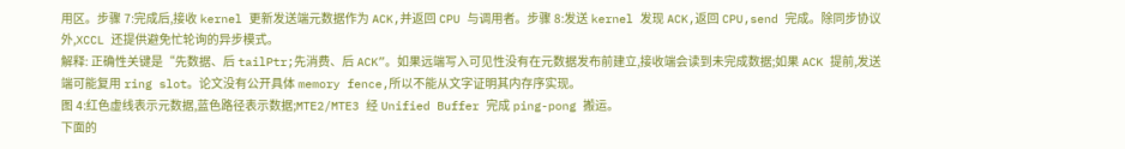用区。步骤 7:完成后,接收 kernel 更新发送端元数据作为 ACK,并返回 CPU 与调用者。步骤 8:发送 kernel 发现 ACK,返回 CPU,send 完成。除同步协议外,XCCL 还提供避免忙轮询的异步模式。
解释: 正确性关键是“先数据、后 tailPtr;先消费、后 ACK”。如果远端写入可见性没有在元数据发布前建立,接收端会读到未完成数据;如果 ACK 提前,发送端可能复用 ring slot。论文没有公开具体 memory fence,所以不能从文字证明其内存序实现。
图 4:红色虚线表示元数据,蓝色路径表示数据;MTE2/MTE3 经 Unified Buffer 完成 ping-pong 搬运。
下面的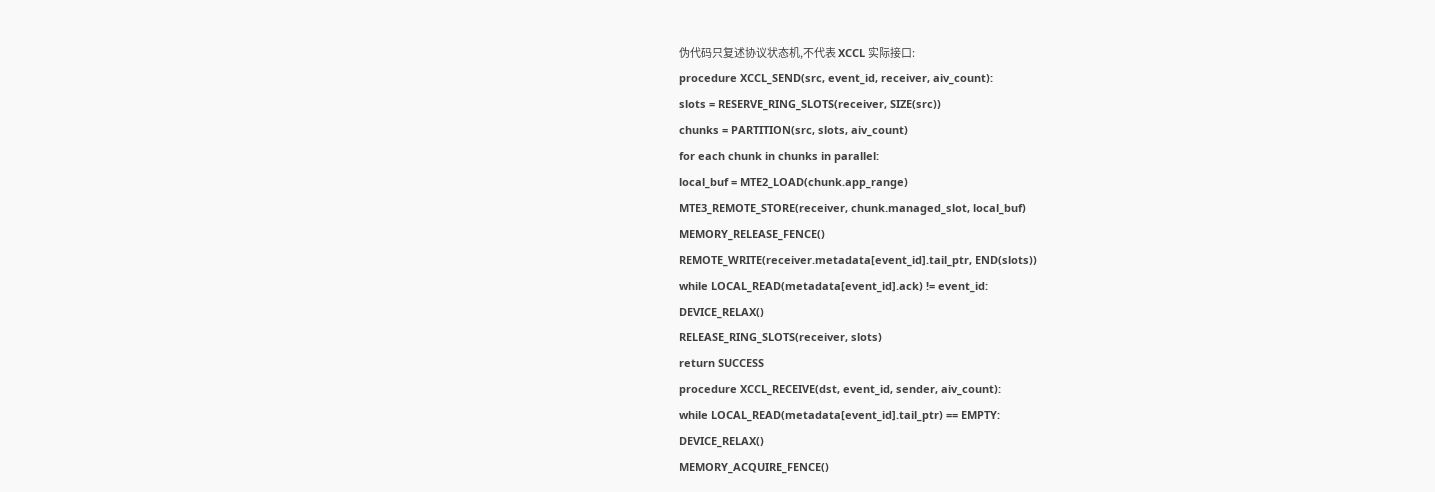伪代码只复述协议状态机,不代表 XCCL 实际接口:
procedure XCCL_SEND(src, event_id, receiver, aiv_count):
slots = RESERVE_RING_SLOTS(receiver, SIZE(src))
chunks = PARTITION(src, slots, aiv_count)
for each chunk in chunks in parallel:
local_buf = MTE2_LOAD(chunk.app_range)
MTE3_REMOTE_STORE(receiver, chunk.managed_slot, local_buf)
MEMORY_RELEASE_FENCE()
REMOTE_WRITE(receiver.metadata[event_id].tail_ptr, END(slots))
while LOCAL_READ(metadata[event_id].ack) != event_id:
DEVICE_RELAX()
RELEASE_RING_SLOTS(receiver, slots)
return SUCCESS
procedure XCCL_RECEIVE(dst, event_id, sender, aiv_count):
while LOCAL_READ(metadata[event_id].tail_ptr) == EMPTY:
DEVICE_RELAX()
MEMORY_ACQUIRE_FENCE()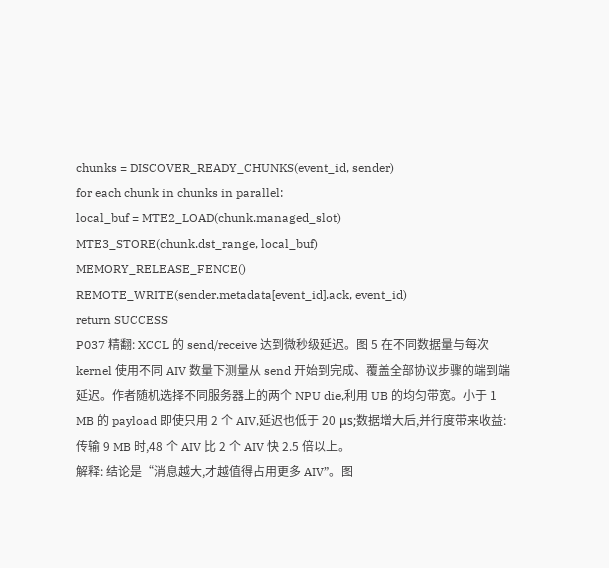chunks = DISCOVER_READY_CHUNKS(event_id, sender)
for each chunk in chunks in parallel:
local_buf = MTE2_LOAD(chunk.managed_slot)
MTE3_STORE(chunk.dst_range, local_buf)
MEMORY_RELEASE_FENCE()
REMOTE_WRITE(sender.metadata[event_id].ack, event_id)
return SUCCESS
P037 精翻: XCCL 的 send/receive 达到微秒级延迟。图 5 在不同数据量与每次 kernel 使用不同 AIV 数量下测量从 send 开始到完成、覆盖全部协议步骤的端到端延迟。作者随机选择不同服务器上的两个 NPU die,利用 UB 的均匀带宽。小于 1 MB 的 payload 即使只用 2 个 AIV,延迟也低于 20 μs;数据增大后,并行度带来收益:传输 9 MB 时,48 个 AIV 比 2 个 AIV 快 2.5 倍以上。
解释: 结论是“消息越大,才越值得占用更多 AIV”。图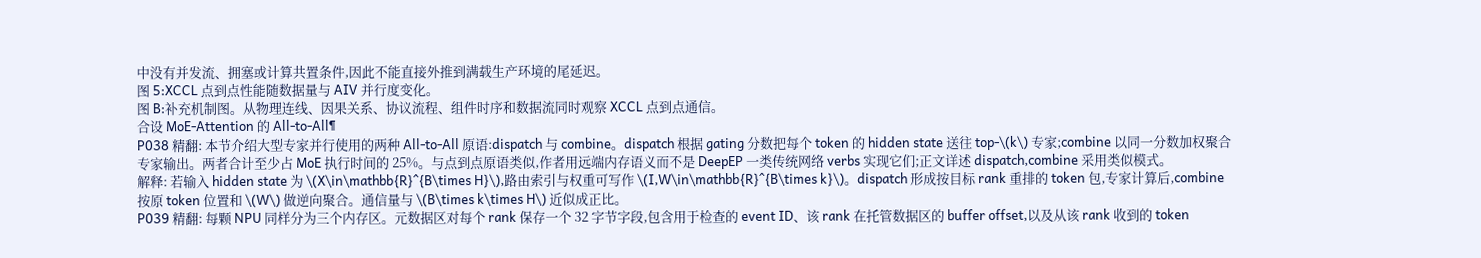中没有并发流、拥塞或计算共置条件,因此不能直接外推到满载生产环境的尾延迟。
图 5:XCCL 点到点性能随数据量与 AIV 并行度变化。
图 B:补充机制图。从物理连线、因果关系、协议流程、组件时序和数据流同时观察 XCCL 点到点通信。
合设 MoE-Attention 的 All-to-All¶
P038 精翻: 本节介绍大型专家并行使用的两种 All-to-All 原语:dispatch 与 combine。dispatch 根据 gating 分数把每个 token 的 hidden state 送往 top-\(k\) 专家;combine 以同一分数加权聚合专家输出。两者合计至少占 MoE 执行时间的 25%。与点到点原语类似,作者用远端内存语义而不是 DeepEP 一类传统网络 verbs 实现它们;正文详述 dispatch,combine 采用类似模式。
解释: 若输入 hidden state 为 \(X\in\mathbb{R}^{B\times H}\),路由索引与权重可写作 \(I,W\in\mathbb{R}^{B\times k}\)。dispatch 形成按目标 rank 重排的 token 包,专家计算后,combine 按原 token 位置和 \(W\) 做逆向聚合。通信量与 \(B\times k\times H\) 近似成正比。
P039 精翻: 每颗 NPU 同样分为三个内存区。元数据区对每个 rank 保存一个 32 字节字段,包含用于检查的 event ID、该 rank 在托管数据区的 buffer offset,以及从该 rank 收到的 token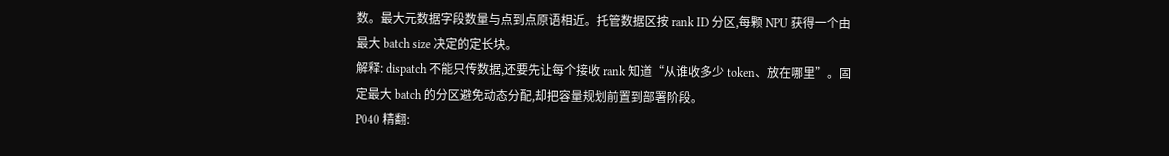数。最大元数据字段数量与点到点原语相近。托管数据区按 rank ID 分区,每颗 NPU 获得一个由最大 batch size 决定的定长块。
解释: dispatch 不能只传数据,还要先让每个接收 rank 知道“从谁收多少 token、放在哪里”。固定最大 batch 的分区避免动态分配,却把容量规划前置到部署阶段。
P040 精翻: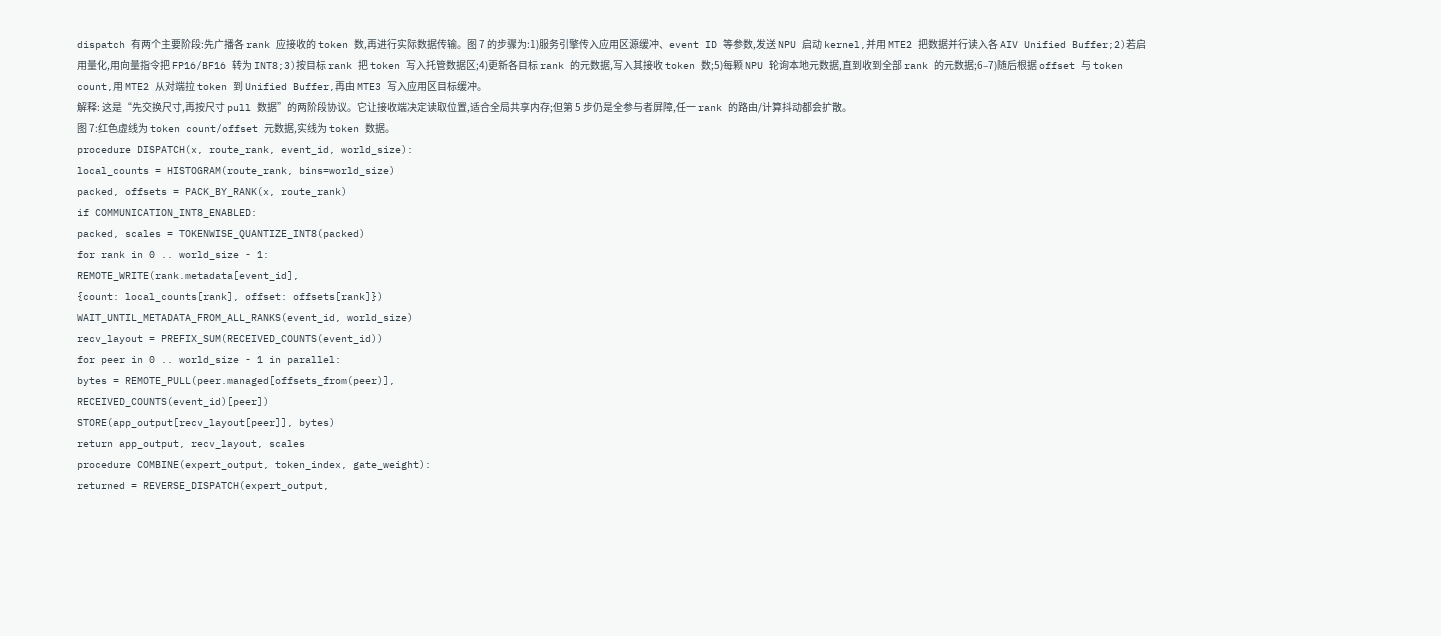dispatch 有两个主要阶段:先广播各 rank 应接收的 token 数,再进行实际数据传输。图 7 的步骤为:1)服务引擎传入应用区源缓冲、event ID 等参数,发送 NPU 启动 kernel,并用 MTE2 把数据并行读入各 AIV Unified Buffer;2)若启用量化,用向量指令把 FP16/BF16 转为 INT8;3)按目标 rank 把 token 写入托管数据区;4)更新各目标 rank 的元数据,写入其接收 token 数;5)每颗 NPU 轮询本地元数据,直到收到全部 rank 的元数据;6–7)随后根据 offset 与 token count,用 MTE2 从对端拉 token 到 Unified Buffer,再由 MTE3 写入应用区目标缓冲。
解释: 这是“先交换尺寸,再按尺寸 pull 数据”的两阶段协议。它让接收端决定读取位置,适合全局共享内存;但第 5 步仍是全参与者屏障,任一 rank 的路由/计算抖动都会扩散。
图 7:红色虚线为 token count/offset 元数据,实线为 token 数据。
procedure DISPATCH(x, route_rank, event_id, world_size):
local_counts = HISTOGRAM(route_rank, bins=world_size)
packed, offsets = PACK_BY_RANK(x, route_rank)
if COMMUNICATION_INT8_ENABLED:
packed, scales = TOKENWISE_QUANTIZE_INT8(packed)
for rank in 0 .. world_size - 1:
REMOTE_WRITE(rank.metadata[event_id],
{count: local_counts[rank], offset: offsets[rank]})
WAIT_UNTIL_METADATA_FROM_ALL_RANKS(event_id, world_size)
recv_layout = PREFIX_SUM(RECEIVED_COUNTS(event_id))
for peer in 0 .. world_size - 1 in parallel:
bytes = REMOTE_PULL(peer.managed[offsets_from(peer)],
RECEIVED_COUNTS(event_id)[peer])
STORE(app_output[recv_layout[peer]], bytes)
return app_output, recv_layout, scales
procedure COMBINE(expert_output, token_index, gate_weight):
returned = REVERSE_DISPATCH(expert_output,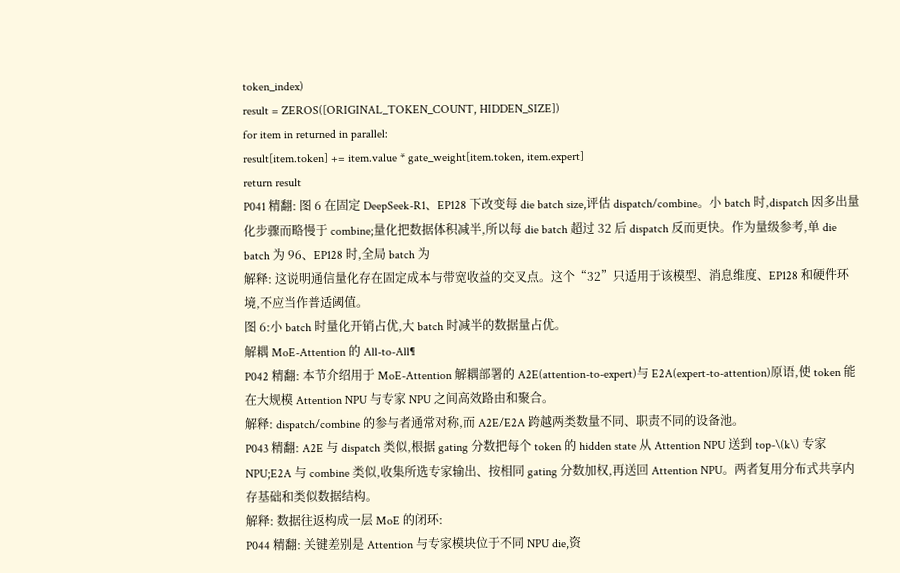token_index)
result = ZEROS([ORIGINAL_TOKEN_COUNT, HIDDEN_SIZE])
for item in returned in parallel:
result[item.token] += item.value * gate_weight[item.token, item.expert]
return result
P041 精翻: 图 6 在固定 DeepSeek-R1、EP128 下改变每 die batch size,评估 dispatch/combine。小 batch 时,dispatch 因多出量化步骤而略慢于 combine;量化把数据体积减半,所以每 die batch 超过 32 后 dispatch 反而更快。作为量级参考,单 die batch 为 96、EP128 时,全局 batch 为
解释: 这说明通信量化存在固定成本与带宽收益的交叉点。这个“32”只适用于该模型、消息维度、EP128 和硬件环境,不应当作普适阈值。
图 6:小 batch 时量化开销占优,大 batch 时减半的数据量占优。
解耦 MoE-Attention 的 All-to-All¶
P042 精翻: 本节介绍用于 MoE-Attention 解耦部署的 A2E(attention-to-expert)与 E2A(expert-to-attention)原语,使 token 能在大规模 Attention NPU 与专家 NPU 之间高效路由和聚合。
解释: dispatch/combine 的参与者通常对称,而 A2E/E2A 跨越两类数量不同、职责不同的设备池。
P043 精翻: A2E 与 dispatch 类似,根据 gating 分数把每个 token 的 hidden state 从 Attention NPU 送到 top-\(k\) 专家 NPU;E2A 与 combine 类似,收集所选专家输出、按相同 gating 分数加权,再送回 Attention NPU。两者复用分布式共享内存基础和类似数据结构。
解释: 数据往返构成一层 MoE 的闭环:
P044 精翻: 关键差别是 Attention 与专家模块位于不同 NPU die,资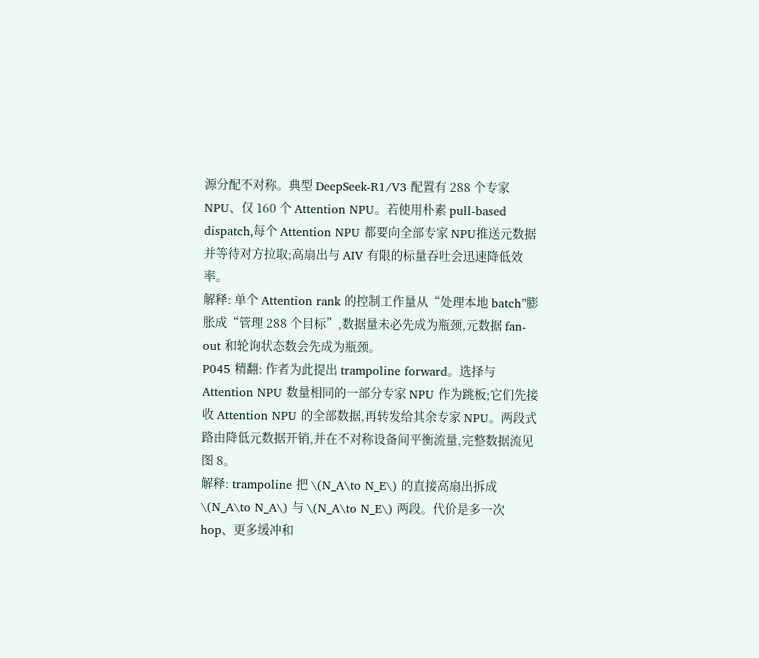源分配不对称。典型 DeepSeek-R1/V3 配置有 288 个专家 NPU、仅 160 个 Attention NPU。若使用朴素 pull-based dispatch,每个 Attention NPU 都要向全部专家 NPU推送元数据并等待对方拉取;高扇出与 AIV 有限的标量吞吐会迅速降低效率。
解释: 单个 Attention rank 的控制工作量从“处理本地 batch”膨胀成“管理 288 个目标”,数据量未必先成为瓶颈,元数据 fan-out 和轮询状态数会先成为瓶颈。
P045 精翻: 作者为此提出 trampoline forward。选择与 Attention NPU 数量相同的一部分专家 NPU 作为跳板;它们先接收 Attention NPU 的全部数据,再转发给其余专家 NPU。两段式路由降低元数据开销,并在不对称设备间平衡流量,完整数据流见图 8。
解释: trampoline 把 \(N_A\to N_E\) 的直接高扇出拆成 \(N_A\to N_A\) 与 \(N_A\to N_E\) 两段。代价是多一次 hop、更多缓冲和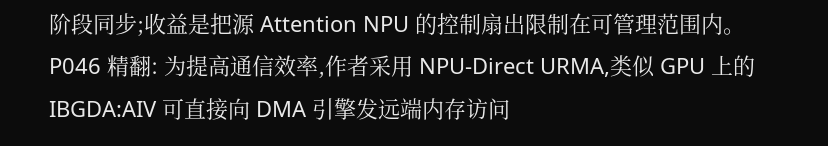阶段同步;收益是把源 Attention NPU 的控制扇出限制在可管理范围内。
P046 精翻: 为提高通信效率,作者采用 NPU-Direct URMA,类似 GPU 上的 IBGDA:AIV 可直接向 DMA 引擎发远端内存访问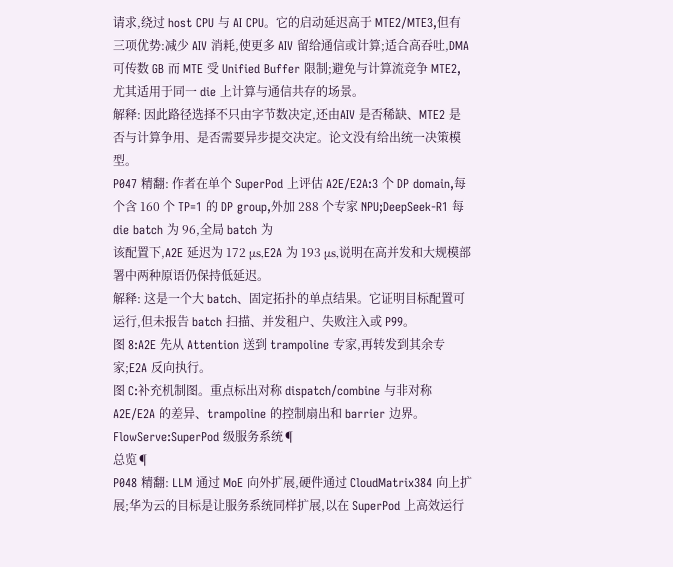请求,绕过 host CPU 与 AI CPU。它的启动延迟高于 MTE2/MTE3,但有三项优势:减少 AIV 消耗,使更多 AIV 留给通信或计算;适合高吞吐,DMA 可传数 GB 而 MTE 受 Unified Buffer 限制;避免与计算流竞争 MTE2,尤其适用于同一 die 上计算与通信共存的场景。
解释: 因此路径选择不只由字节数决定,还由AIV 是否稀缺、MTE2 是否与计算争用、是否需要异步提交决定。论文没有给出统一决策模型。
P047 精翻: 作者在单个 SuperPod 上评估 A2E/E2A:3 个 DP domain,每个含 160 个 TP=1 的 DP group,外加 288 个专家 NPU;DeepSeek-R1 每 die batch 为 96,全局 batch 为
该配置下,A2E 延迟为 172 μs,E2A 为 193 μs,说明在高并发和大规模部署中两种原语仍保持低延迟。
解释: 这是一个大 batch、固定拓扑的单点结果。它证明目标配置可运行,但未报告 batch 扫描、并发租户、失败注入或 P99。
图 8:A2E 先从 Attention 送到 trampoline 专家,再转发到其余专家;E2A 反向执行。
图 C:补充机制图。重点标出对称 dispatch/combine 与非对称 A2E/E2A 的差异、trampoline 的控制扇出和 barrier 边界。
FlowServe:SuperPod 级服务系统¶
总览¶
P048 精翻: LLM 通过 MoE 向外扩展,硬件通过 CloudMatrix384 向上扩展;华为云的目标是让服务系统同样扩展,以在 SuperPod 上高效运行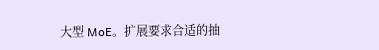大型 MoE。扩展要求合适的抽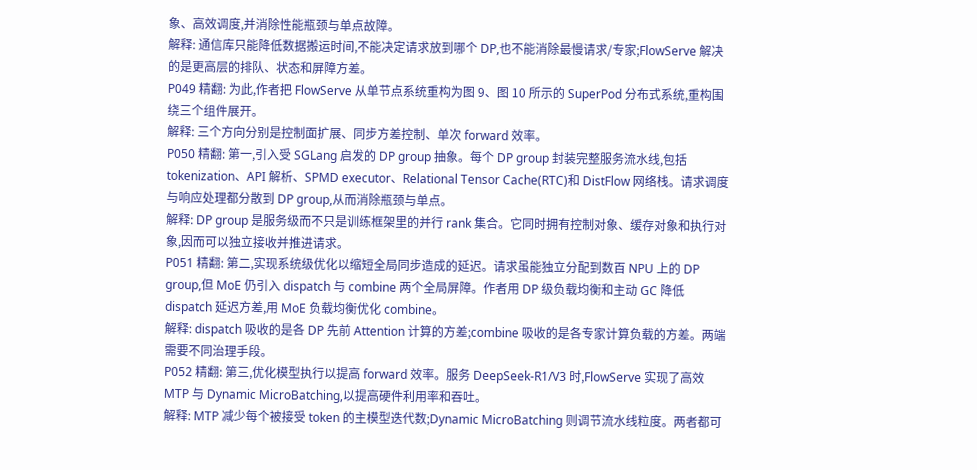象、高效调度,并消除性能瓶颈与单点故障。
解释: 通信库只能降低数据搬运时间,不能决定请求放到哪个 DP,也不能消除最慢请求/专家;FlowServe 解决的是更高层的排队、状态和屏障方差。
P049 精翻: 为此,作者把 FlowServe 从单节点系统重构为图 9、图 10 所示的 SuperPod 分布式系统,重构围绕三个组件展开。
解释: 三个方向分别是控制面扩展、同步方差控制、单次 forward 效率。
P050 精翻: 第一,引入受 SGLang 启发的 DP group 抽象。每个 DP group 封装完整服务流水线,包括 tokenization、API 解析、SPMD executor、Relational Tensor Cache(RTC)和 DistFlow 网络栈。请求调度与响应处理都分散到 DP group,从而消除瓶颈与单点。
解释: DP group 是服务级而不只是训练框架里的并行 rank 集合。它同时拥有控制对象、缓存对象和执行对象,因而可以独立接收并推进请求。
P051 精翻: 第二,实现系统级优化以缩短全局同步造成的延迟。请求虽能独立分配到数百 NPU 上的 DP group,但 MoE 仍引入 dispatch 与 combine 两个全局屏障。作者用 DP 级负载均衡和主动 GC 降低 dispatch 延迟方差,用 MoE 负载均衡优化 combine。
解释: dispatch 吸收的是各 DP 先前 Attention 计算的方差;combine 吸收的是各专家计算负载的方差。两端需要不同治理手段。
P052 精翻: 第三,优化模型执行以提高 forward 效率。服务 DeepSeek-R1/V3 时,FlowServe 实现了高效 MTP 与 Dynamic MicroBatching,以提高硬件利用率和吞吐。
解释: MTP 减少每个被接受 token 的主模型迭代数;Dynamic MicroBatching 则调节流水线粒度。两者都可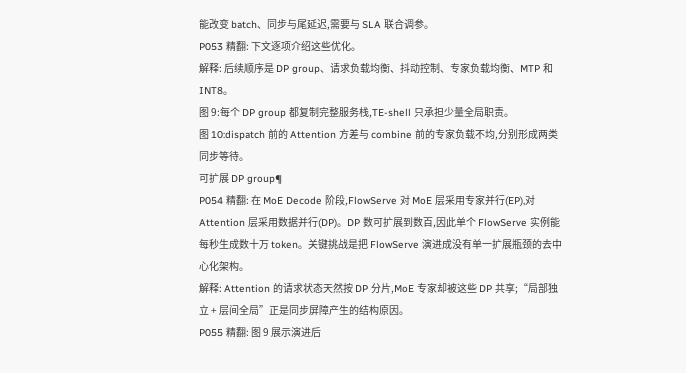能改变 batch、同步与尾延迟,需要与 SLA 联合调参。
P053 精翻: 下文逐项介绍这些优化。
解释: 后续顺序是 DP group、请求负载均衡、抖动控制、专家负载均衡、MTP 和 INT8。
图 9:每个 DP group 都复制完整服务栈,TE-shell 只承担少量全局职责。
图 10:dispatch 前的 Attention 方差与 combine 前的专家负载不均,分别形成两类同步等待。
可扩展 DP group¶
P054 精翻: 在 MoE Decode 阶段,FlowServe 对 MoE 层采用专家并行(EP),对 Attention 层采用数据并行(DP)。DP 数可扩展到数百,因此单个 FlowServe 实例能每秒生成数十万 token。关键挑战是把 FlowServe 演进成没有单一扩展瓶颈的去中心化架构。
解释: Attention 的请求状态天然按 DP 分片,MoE 专家却被这些 DP 共享;“局部独立 + 层间全局”正是同步屏障产生的结构原因。
P055 精翻: 图 9 展示演进后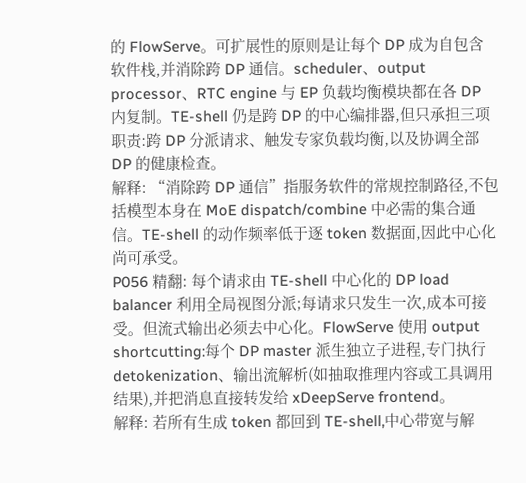的 FlowServe。可扩展性的原则是让每个 DP 成为自包含软件栈,并消除跨 DP 通信。scheduler、output processor、RTC engine 与 EP 负载均衡模块都在各 DP 内复制。TE-shell 仍是跨 DP 的中心编排器,但只承担三项职责:跨 DP 分派请求、触发专家负载均衡,以及协调全部 DP 的健康检查。
解释: “消除跨 DP 通信”指服务软件的常规控制路径,不包括模型本身在 MoE dispatch/combine 中必需的集合通信。TE-shell 的动作频率低于逐 token 数据面,因此中心化尚可承受。
P056 精翻: 每个请求由 TE-shell 中心化的 DP load balancer 利用全局视图分派;每请求只发生一次,成本可接受。但流式输出必须去中心化。FlowServe 使用 output shortcutting:每个 DP master 派生独立子进程,专门执行 detokenization、输出流解析(如抽取推理内容或工具调用结果),并把消息直接转发给 xDeepServe frontend。
解释: 若所有生成 token 都回到 TE-shell,中心带宽与解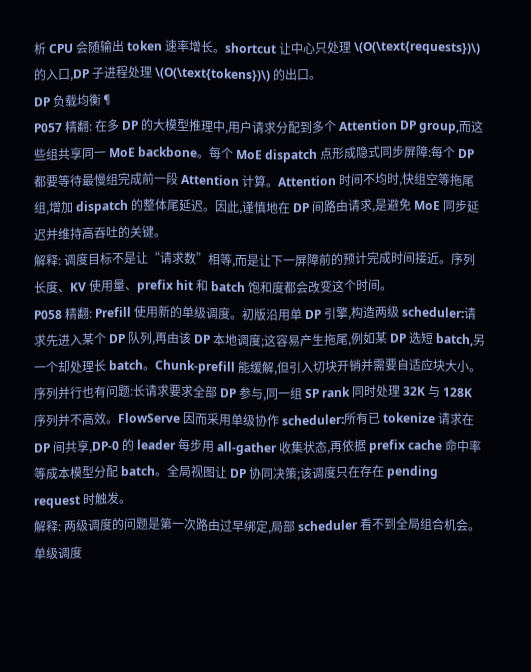析 CPU 会随输出 token 速率增长。shortcut 让中心只处理 \(O(\text{requests})\) 的入口,DP 子进程处理 \(O(\text{tokens})\) 的出口。
DP 负载均衡¶
P057 精翻: 在多 DP 的大模型推理中,用户请求分配到多个 Attention DP group,而这些组共享同一 MoE backbone。每个 MoE dispatch 点形成隐式同步屏障:每个 DP 都要等待最慢组完成前一段 Attention 计算。Attention 时间不均时,快组空等拖尾组,增加 dispatch 的整体尾延迟。因此,谨慎地在 DP 间路由请求,是避免 MoE 同步延迟并维持高吞吐的关键。
解释: 调度目标不是让“请求数”相等,而是让下一屏障前的预计完成时间接近。序列长度、KV 使用量、prefix hit 和 batch 饱和度都会改变这个时间。
P058 精翻: Prefill 使用新的单级调度。初版沿用单 DP 引擎,构造两级 scheduler:请求先进入某个 DP 队列,再由该 DP 本地调度;这容易产生拖尾,例如某 DP 选短 batch,另一个却处理长 batch。Chunk-prefill 能缓解,但引入切块开销并需要自适应块大小。序列并行也有问题:长请求要求全部 DP 参与,同一组 SP rank 同时处理 32K 与 128K 序列并不高效。FlowServe 因而采用单级协作 scheduler:所有已 tokenize 请求在 DP 间共享,DP-0 的 leader 每步用 all-gather 收集状态,再依据 prefix cache 命中率等成本模型分配 batch。全局视图让 DP 协同决策;该调度只在存在 pending request 时触发。
解释: 两级调度的问题是第一次路由过早绑定,局部 scheduler 看不到全局组合机会。单级调度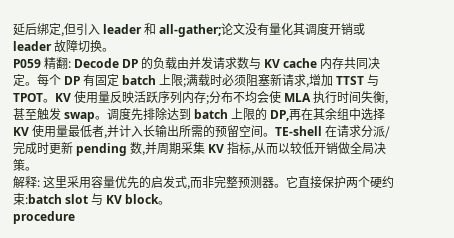延后绑定,但引入 leader 和 all-gather;论文没有量化其调度开销或 leader 故障切换。
P059 精翻: Decode DP 的负载由并发请求数与 KV cache 内存共同决定。每个 DP 有固定 batch 上限;满载时必须阻塞新请求,增加 TTST 与 TPOT。KV 使用量反映活跃序列内存;分布不均会使 MLA 执行时间失衡,甚至触发 swap。调度先排除达到 batch 上限的 DP,再在其余组中选择 KV 使用量最低者,并计入长输出所需的预留空间。TE-shell 在请求分派/完成时更新 pending 数,并周期采集 KV 指标,从而以较低开销做全局决策。
解释: 这里采用容量优先的启发式,而非完整预测器。它直接保护两个硬约束:batch slot 与 KV block。
procedure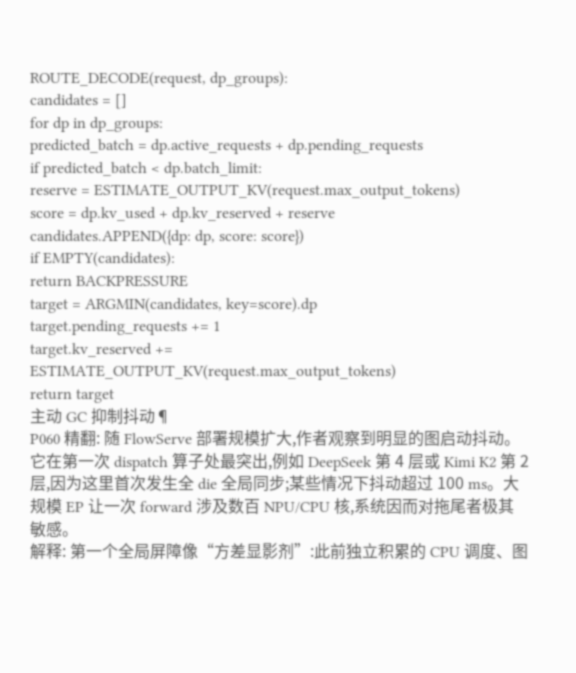ROUTE_DECODE(request, dp_groups):
candidates = []
for dp in dp_groups:
predicted_batch = dp.active_requests + dp.pending_requests
if predicted_batch < dp.batch_limit:
reserve = ESTIMATE_OUTPUT_KV(request.max_output_tokens)
score = dp.kv_used + dp.kv_reserved + reserve
candidates.APPEND({dp: dp, score: score})
if EMPTY(candidates):
return BACKPRESSURE
target = ARGMIN(candidates, key=score).dp
target.pending_requests += 1
target.kv_reserved += ESTIMATE_OUTPUT_KV(request.max_output_tokens)
return target
主动 GC 抑制抖动¶
P060 精翻: 随 FlowServe 部署规模扩大,作者观察到明显的图启动抖动。它在第一次 dispatch 算子处最突出,例如 DeepSeek 第 4 层或 Kimi K2 第 2 层,因为这里首次发生全 die 全局同步;某些情况下抖动超过 100 ms。大规模 EP 让一次 forward 涉及数百 NPU/CPU 核,系统因而对拖尾者极其敏感。
解释: 第一个全局屏障像“方差显影剂”:此前独立积累的 CPU 调度、图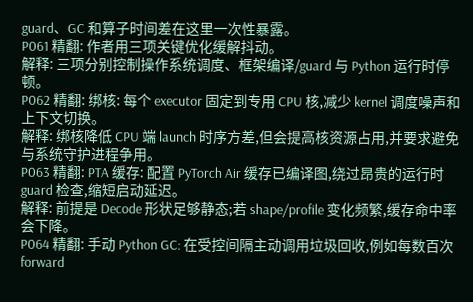guard、GC 和算子时间差在这里一次性暴露。
P061 精翻: 作者用三项关键优化缓解抖动。
解释: 三项分别控制操作系统调度、框架编译/guard 与 Python 运行时停顿。
P062 精翻: 绑核: 每个 executor 固定到专用 CPU 核,减少 kernel 调度噪声和上下文切换。
解释: 绑核降低 CPU 端 launch 时序方差,但会提高核资源占用,并要求避免与系统守护进程争用。
P063 精翻: PTA 缓存: 配置 PyTorch Air 缓存已编译图,绕过昂贵的运行时 guard 检查,缩短启动延迟。
解释: 前提是 Decode 形状足够静态;若 shape/profile 变化频繁,缓存命中率会下降。
P064 精翻: 手动 Python GC: 在受控间隔主动调用垃圾回收,例如每数百次 forward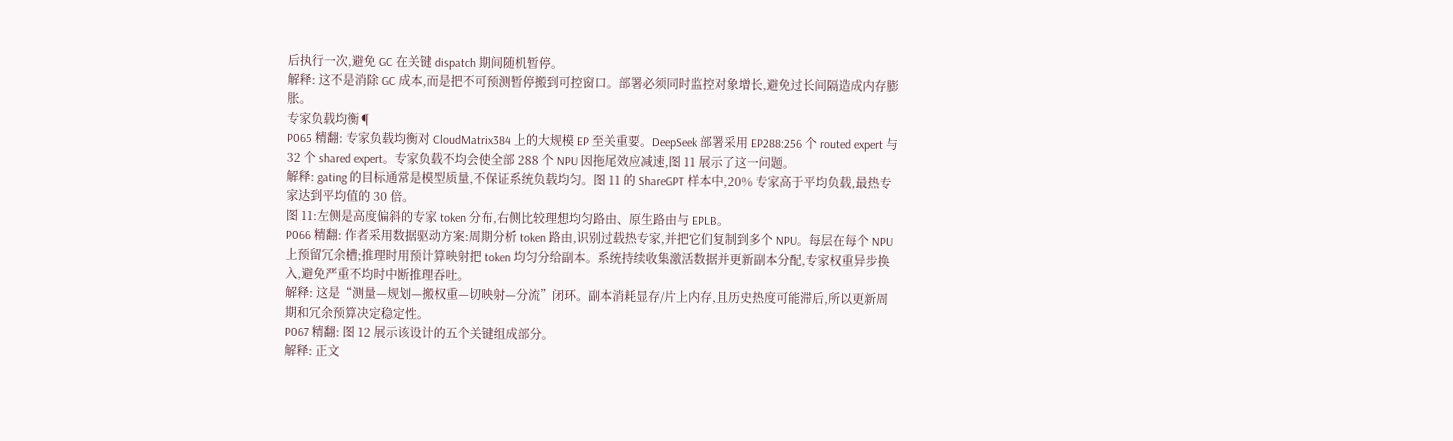后执行一次,避免 GC 在关键 dispatch 期间随机暂停。
解释: 这不是消除 GC 成本,而是把不可预测暂停搬到可控窗口。部署必须同时监控对象增长,避免过长间隔造成内存膨胀。
专家负载均衡¶
P065 精翻: 专家负载均衡对 CloudMatrix384 上的大规模 EP 至关重要。DeepSeek 部署采用 EP288:256 个 routed expert 与 32 个 shared expert。专家负载不均会使全部 288 个 NPU 因拖尾效应减速,图 11 展示了这一问题。
解释: gating 的目标通常是模型质量,不保证系统负载均匀。图 11 的 ShareGPT 样本中,20% 专家高于平均负载,最热专家达到平均值的 30 倍。
图 11:左侧是高度偏斜的专家 token 分布,右侧比较理想均匀路由、原生路由与 EPLB。
P066 精翻: 作者采用数据驱动方案:周期分析 token 路由,识别过载热专家,并把它们复制到多个 NPU。每层在每个 NPU 上预留冗余槽;推理时用预计算映射把 token 均匀分给副本。系统持续收集激活数据并更新副本分配,专家权重异步换入,避免严重不均时中断推理吞吐。
解释: 这是“测量—规划—搬权重—切映射—分流”闭环。副本消耗显存/片上内存,且历史热度可能滞后,所以更新周期和冗余预算决定稳定性。
P067 精翻: 图 12 展示该设计的五个关键组成部分。
解释: 正文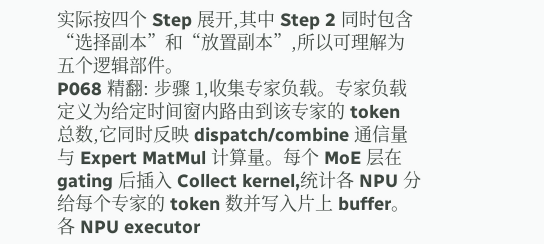实际按四个 Step 展开,其中 Step 2 同时包含“选择副本”和“放置副本”,所以可理解为五个逻辑部件。
P068 精翻: 步骤 1,收集专家负载。专家负载定义为给定时间窗内路由到该专家的 token 总数,它同时反映 dispatch/combine 通信量与 Expert MatMul 计算量。每个 MoE 层在 gating 后插入 Collect kernel,统计各 NPU 分给每个专家的 token 数并写入片上 buffer。各 NPU executor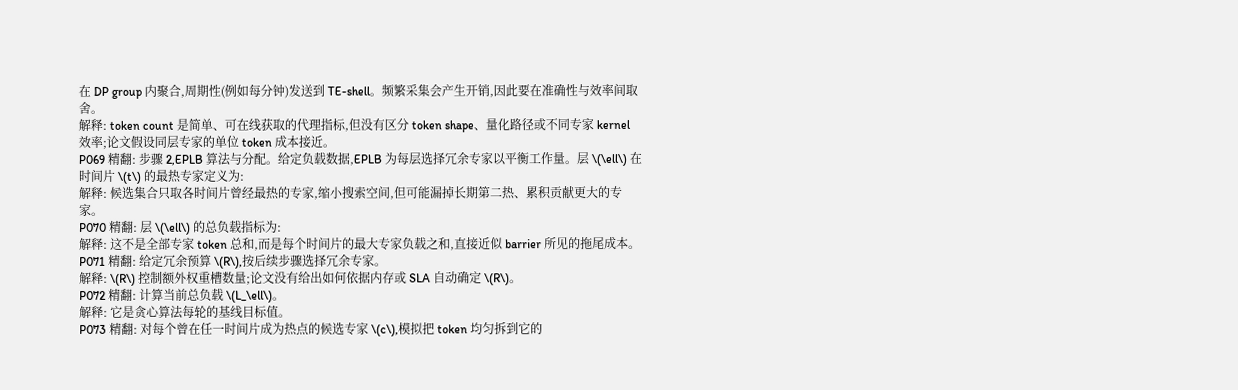在 DP group 内聚合,周期性(例如每分钟)发送到 TE-shell。频繁采集会产生开销,因此要在准确性与效率间取舍。
解释: token count 是简单、可在线获取的代理指标,但没有区分 token shape、量化路径或不同专家 kernel 效率;论文假设同层专家的单位 token 成本接近。
P069 精翻: 步骤 2,EPLB 算法与分配。给定负载数据,EPLB 为每层选择冗余专家以平衡工作量。层 \(\ell\) 在时间片 \(t\) 的最热专家定义为:
解释: 候选集合只取各时间片曾经最热的专家,缩小搜索空间,但可能漏掉长期第二热、累积贡献更大的专家。
P070 精翻: 层 \(\ell\) 的总负载指标为:
解释: 这不是全部专家 token 总和,而是每个时间片的最大专家负载之和,直接近似 barrier 所见的拖尾成本。
P071 精翻: 给定冗余预算 \(R\),按后续步骤选择冗余专家。
解释: \(R\) 控制额外权重槽数量;论文没有给出如何依据内存或 SLA 自动确定 \(R\)。
P072 精翻: 计算当前总负载 \(L_\ell\)。
解释: 它是贪心算法每轮的基线目标值。
P073 精翻: 对每个曾在任一时间片成为热点的候选专家 \(c\),模拟把 token 均匀拆到它的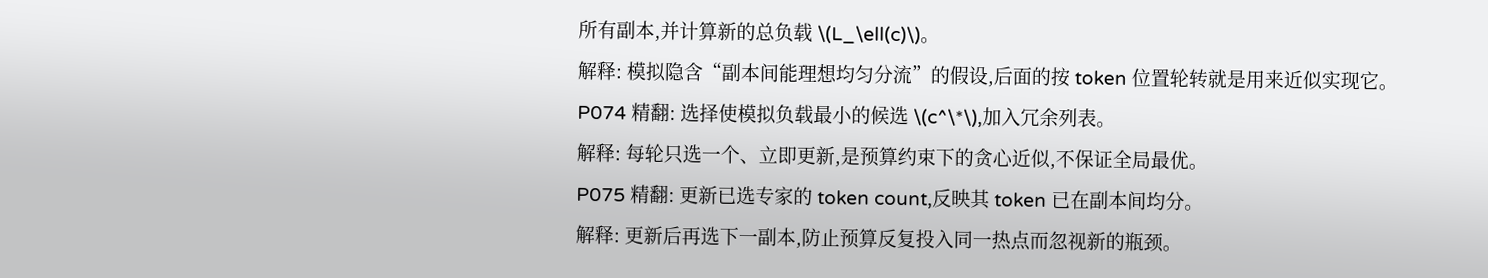所有副本,并计算新的总负载 \(L_\ell(c)\)。
解释: 模拟隐含“副本间能理想均匀分流”的假设,后面的按 token 位置轮转就是用来近似实现它。
P074 精翻: 选择使模拟负载最小的候选 \(c^\*\),加入冗余列表。
解释: 每轮只选一个、立即更新,是预算约束下的贪心近似,不保证全局最优。
P075 精翻: 更新已选专家的 token count,反映其 token 已在副本间均分。
解释: 更新后再选下一副本,防止预算反复投入同一热点而忽视新的瓶颈。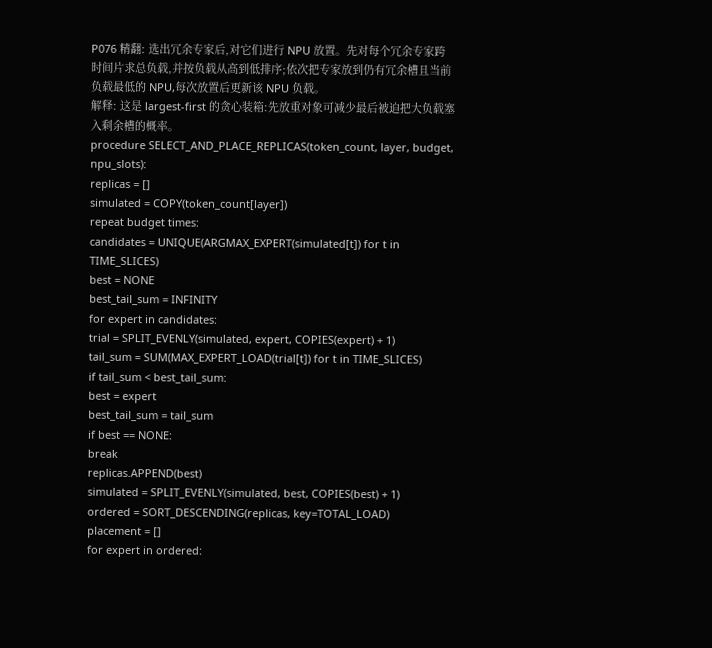P076 精翻: 选出冗余专家后,对它们进行 NPU 放置。先对每个冗余专家跨时间片求总负载,并按负载从高到低排序;依次把专家放到仍有冗余槽且当前负载最低的 NPU,每次放置后更新该 NPU 负载。
解释: 这是 largest-first 的贪心装箱:先放重对象可减少最后被迫把大负载塞入剩余槽的概率。
procedure SELECT_AND_PLACE_REPLICAS(token_count, layer, budget, npu_slots):
replicas = []
simulated = COPY(token_count[layer])
repeat budget times:
candidates = UNIQUE(ARGMAX_EXPERT(simulated[t]) for t in TIME_SLICES)
best = NONE
best_tail_sum = INFINITY
for expert in candidates:
trial = SPLIT_EVENLY(simulated, expert, COPIES(expert) + 1)
tail_sum = SUM(MAX_EXPERT_LOAD(trial[t]) for t in TIME_SLICES)
if tail_sum < best_tail_sum:
best = expert
best_tail_sum = tail_sum
if best == NONE:
break
replicas.APPEND(best)
simulated = SPLIT_EVENLY(simulated, best, COPIES(best) + 1)
ordered = SORT_DESCENDING(replicas, key=TOTAL_LOAD)
placement = []
for expert in ordered: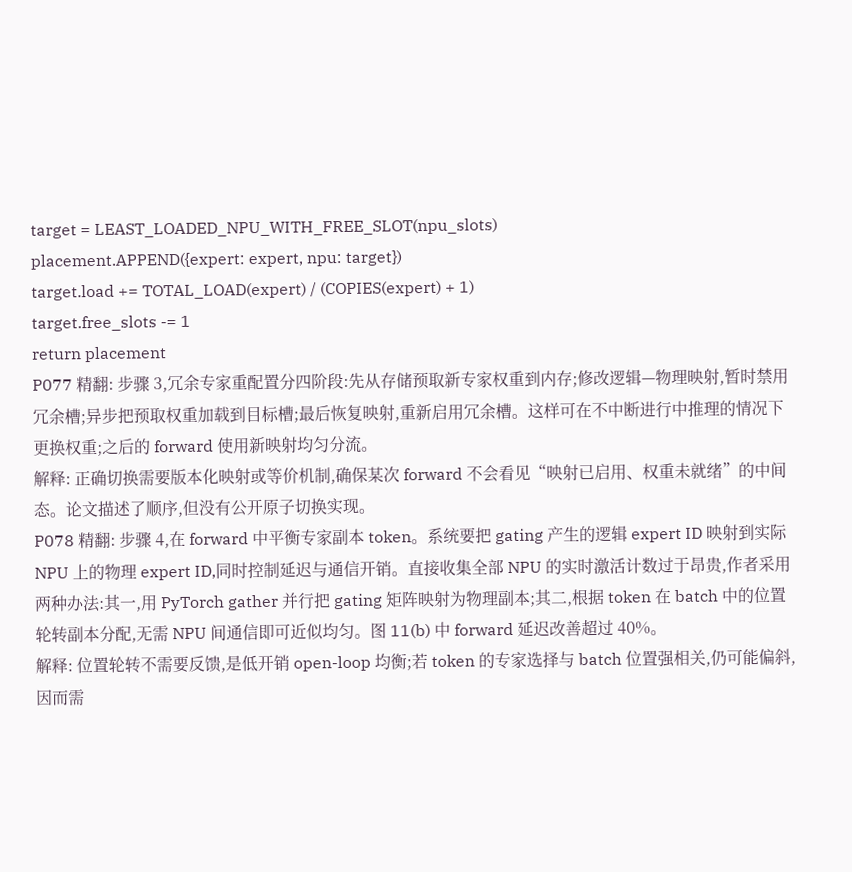target = LEAST_LOADED_NPU_WITH_FREE_SLOT(npu_slots)
placement.APPEND({expert: expert, npu: target})
target.load += TOTAL_LOAD(expert) / (COPIES(expert) + 1)
target.free_slots -= 1
return placement
P077 精翻: 步骤 3,冗余专家重配置分四阶段:先从存储预取新专家权重到内存;修改逻辑—物理映射,暂时禁用冗余槽;异步把预取权重加载到目标槽;最后恢复映射,重新启用冗余槽。这样可在不中断进行中推理的情况下更换权重;之后的 forward 使用新映射均匀分流。
解释: 正确切换需要版本化映射或等价机制,确保某次 forward 不会看见“映射已启用、权重未就绪”的中间态。论文描述了顺序,但没有公开原子切换实现。
P078 精翻: 步骤 4,在 forward 中平衡专家副本 token。系统要把 gating 产生的逻辑 expert ID 映射到实际 NPU 上的物理 expert ID,同时控制延迟与通信开销。直接收集全部 NPU 的实时激活计数过于昂贵,作者采用两种办法:其一,用 PyTorch gather 并行把 gating 矩阵映射为物理副本;其二,根据 token 在 batch 中的位置轮转副本分配,无需 NPU 间通信即可近似均匀。图 11(b) 中 forward 延迟改善超过 40%。
解释: 位置轮转不需要反馈,是低开销 open-loop 均衡;若 token 的专家选择与 batch 位置强相关,仍可能偏斜,因而需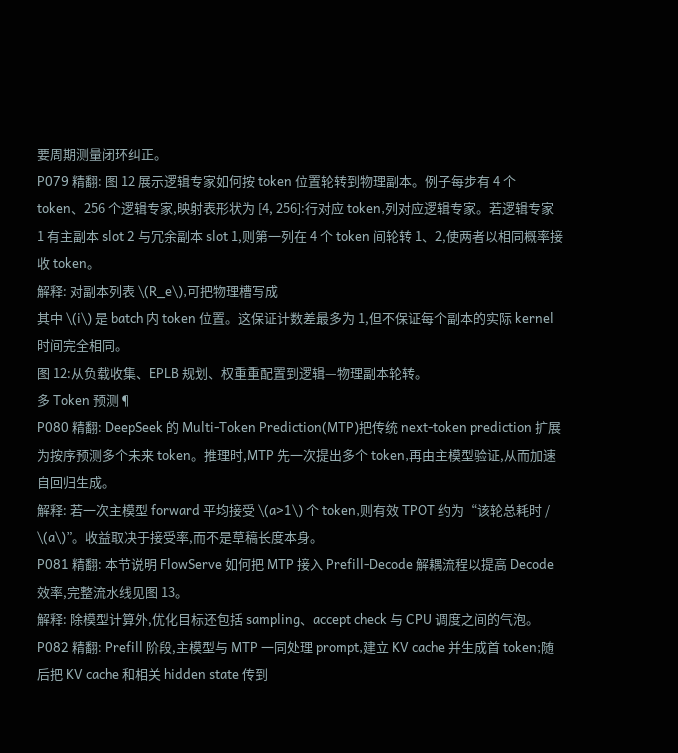要周期测量闭环纠正。
P079 精翻: 图 12 展示逻辑专家如何按 token 位置轮转到物理副本。例子每步有 4 个 token、256 个逻辑专家,映射表形状为 [4, 256]:行对应 token,列对应逻辑专家。若逻辑专家 1 有主副本 slot 2 与冗余副本 slot 1,则第一列在 4 个 token 间轮转 1、2,使两者以相同概率接收 token。
解释: 对副本列表 \(R_e\),可把物理槽写成
其中 \(i\) 是 batch 内 token 位置。这保证计数差最多为 1,但不保证每个副本的实际 kernel 时间完全相同。
图 12:从负载收集、EPLB 规划、权重重配置到逻辑—物理副本轮转。
多 Token 预测¶
P080 精翻: DeepSeek 的 Multi-Token Prediction(MTP)把传统 next-token prediction 扩展为按序预测多个未来 token。推理时,MTP 先一次提出多个 token,再由主模型验证,从而加速自回归生成。
解释: 若一次主模型 forward 平均接受 \(a>1\) 个 token,则有效 TPOT 约为“该轮总耗时 / \(a\)”。收益取决于接受率,而不是草稿长度本身。
P081 精翻: 本节说明 FlowServe 如何把 MTP 接入 Prefill-Decode 解耦流程以提高 Decode 效率,完整流水线见图 13。
解释: 除模型计算外,优化目标还包括 sampling、accept check 与 CPU 调度之间的气泡。
P082 精翻: Prefill 阶段,主模型与 MTP 一同处理 prompt,建立 KV cache 并生成首 token;随后把 KV cache 和相关 hidden state 传到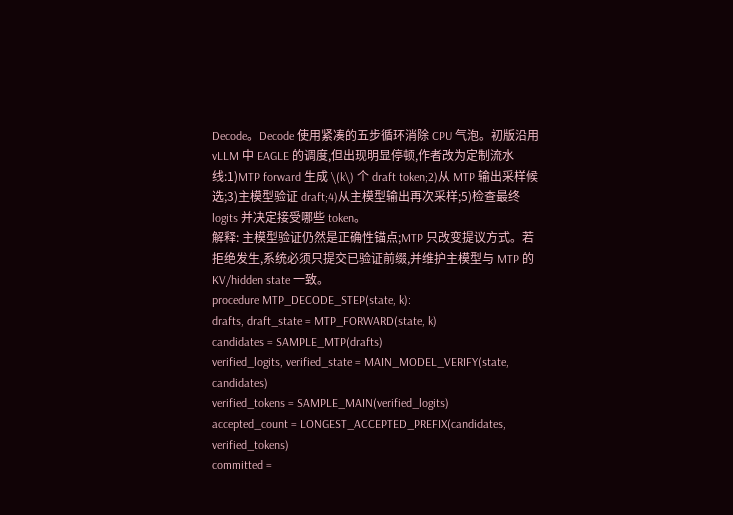Decode。Decode 使用紧凑的五步循环消除 CPU 气泡。初版沿用 vLLM 中 EAGLE 的调度,但出现明显停顿,作者改为定制流水线:1)MTP forward 生成 \(k\) 个 draft token;2)从 MTP 输出采样候选;3)主模型验证 draft;4)从主模型输出再次采样;5)检查最终 logits 并决定接受哪些 token。
解释: 主模型验证仍然是正确性锚点;MTP 只改变提议方式。若拒绝发生,系统必须只提交已验证前缀,并维护主模型与 MTP 的 KV/hidden state 一致。
procedure MTP_DECODE_STEP(state, k):
drafts, draft_state = MTP_FORWARD(state, k)
candidates = SAMPLE_MTP(drafts)
verified_logits, verified_state = MAIN_MODEL_VERIFY(state, candidates)
verified_tokens = SAMPLE_MAIN(verified_logits)
accepted_count = LONGEST_ACCEPTED_PREFIX(candidates, verified_tokens)
committed =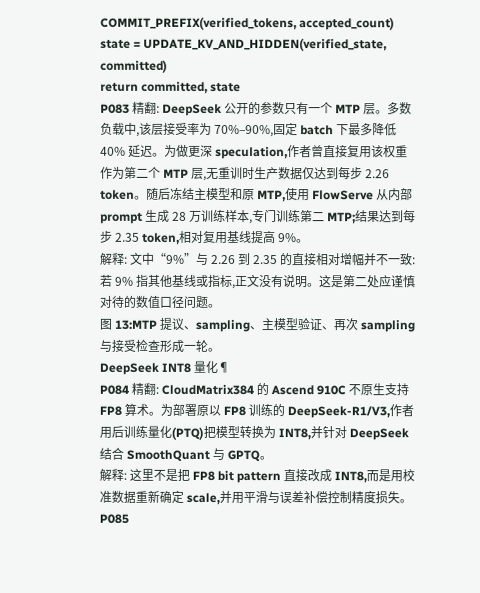COMMIT_PREFIX(verified_tokens, accepted_count)
state = UPDATE_KV_AND_HIDDEN(verified_state, committed)
return committed, state
P083 精翻: DeepSeek 公开的参数只有一个 MTP 层。多数负载中,该层接受率为 70%–90%,固定 batch 下最多降低 40% 延迟。为做更深 speculation,作者曾直接复用该权重作为第二个 MTP 层,无重训时生产数据仅达到每步 2.26 token。随后冻结主模型和原 MTP,使用 FlowServe 从内部 prompt 生成 28 万训练样本,专门训练第二 MTP;结果达到每步 2.35 token,相对复用基线提高 9%。
解释: 文中“9%”与 2.26 到 2.35 的直接相对增幅并不一致:
若 9% 指其他基线或指标,正文没有说明。这是第二处应谨慎对待的数值口径问题。
图 13:MTP 提议、sampling、主模型验证、再次 sampling 与接受检查形成一轮。
DeepSeek INT8 量化¶
P084 精翻: CloudMatrix384 的 Ascend 910C 不原生支持 FP8 算术。为部署原以 FP8 训练的 DeepSeek-R1/V3,作者用后训练量化(PTQ)把模型转换为 INT8,并针对 DeepSeek 结合 SmoothQuant 与 GPTQ。
解释: 这里不是把 FP8 bit pattern 直接改成 INT8,而是用校准数据重新确定 scale,并用平滑与误差补偿控制精度损失。
P085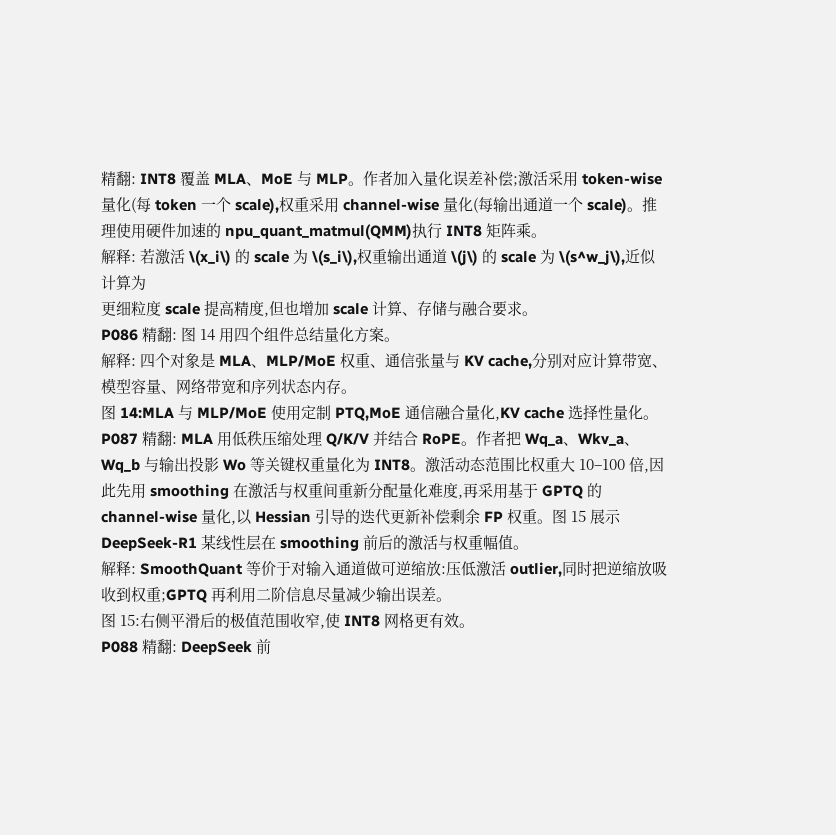精翻: INT8 覆盖 MLA、MoE 与 MLP。作者加入量化误差补偿;激活采用 token-wise 量化(每 token 一个 scale),权重采用 channel-wise 量化(每输出通道一个 scale)。推理使用硬件加速的 npu_quant_matmul(QMM)执行 INT8 矩阵乘。
解释: 若激活 \(x_i\) 的 scale 为 \(s_i\),权重输出通道 \(j\) 的 scale 为 \(s^w_j\),近似计算为
更细粒度 scale 提高精度,但也增加 scale 计算、存储与融合要求。
P086 精翻: 图 14 用四个组件总结量化方案。
解释: 四个对象是 MLA、MLP/MoE 权重、通信张量与 KV cache,分别对应计算带宽、模型容量、网络带宽和序列状态内存。
图 14:MLA 与 MLP/MoE 使用定制 PTQ,MoE 通信融合量化,KV cache 选择性量化。
P087 精翻: MLA 用低秩压缩处理 Q/K/V 并结合 RoPE。作者把 Wq_a、Wkv_a、Wq_b 与输出投影 Wo 等关键权重量化为 INT8。激活动态范围比权重大 10–100 倍,因此先用 smoothing 在激活与权重间重新分配量化难度,再采用基于 GPTQ 的 channel-wise 量化,以 Hessian 引导的迭代更新补偿剩余 FP 权重。图 15 展示 DeepSeek-R1 某线性层在 smoothing 前后的激活与权重幅值。
解释: SmoothQuant 等价于对输入通道做可逆缩放:压低激活 outlier,同时把逆缩放吸收到权重;GPTQ 再利用二阶信息尽量减少输出误差。
图 15:右侧平滑后的极值范围收窄,使 INT8 网格更有效。
P088 精翻: DeepSeek 前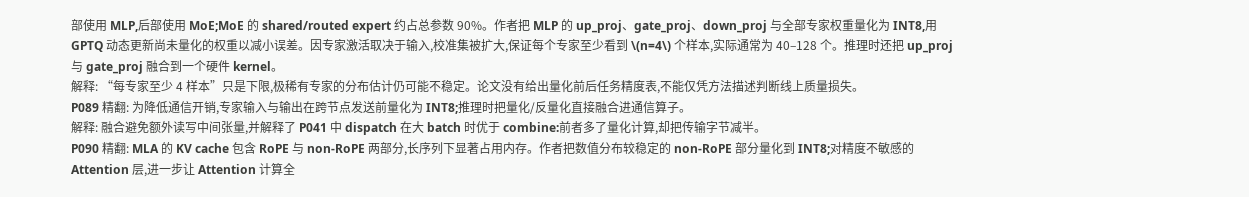部使用 MLP,后部使用 MoE;MoE 的 shared/routed expert 约占总参数 90%。作者把 MLP 的 up_proj、gate_proj、down_proj 与全部专家权重量化为 INT8,用 GPTQ 动态更新尚未量化的权重以减小误差。因专家激活取决于输入,校准集被扩大,保证每个专家至少看到 \(n=4\) 个样本,实际通常为 40–128 个。推理时还把 up_proj 与 gate_proj 融合到一个硬件 kernel。
解释: “每专家至少 4 样本”只是下限,极稀有专家的分布估计仍可能不稳定。论文没有给出量化前后任务精度表,不能仅凭方法描述判断线上质量损失。
P089 精翻: 为降低通信开销,专家输入与输出在跨节点发送前量化为 INT8;推理时把量化/反量化直接融合进通信算子。
解释: 融合避免额外读写中间张量,并解释了 P041 中 dispatch 在大 batch 时优于 combine:前者多了量化计算,却把传输字节减半。
P090 精翻: MLA 的 KV cache 包含 RoPE 与 non-RoPE 两部分,长序列下显著占用内存。作者把数值分布较稳定的 non-RoPE 部分量化到 INT8;对精度不敏感的 Attention 层,进一步让 Attention 计算全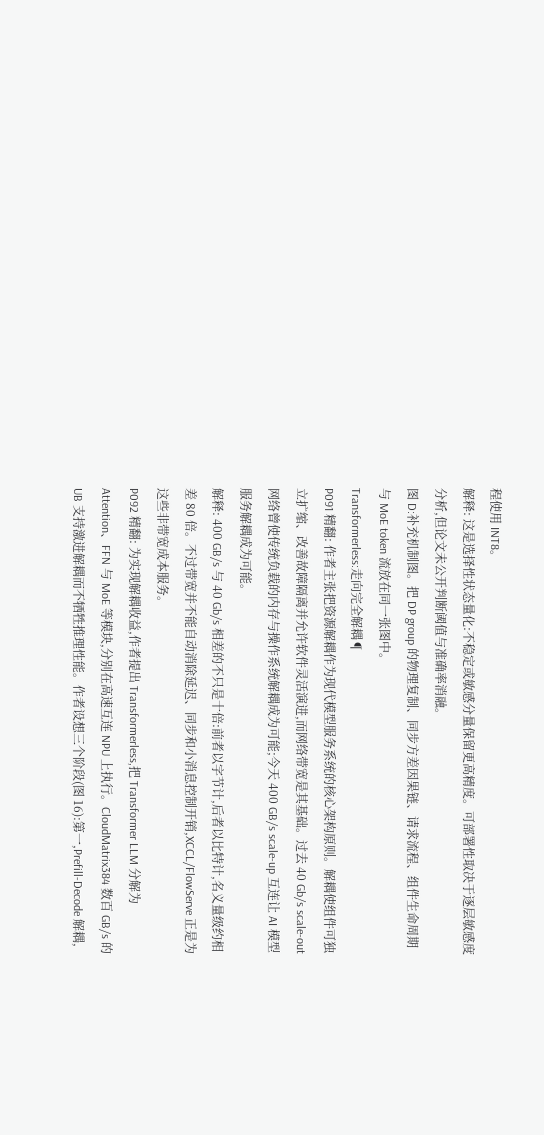程使用 INT8。
解释: 这是选择性状态量化:不稳定或敏感分量保留更高精度。可部署性取决于逐层敏感度分析,但论文未公开判断阈值与准确率消融。
图 D:补充机制图。把 DP group 的物理复制、同步方差因果链、请求流程、组件生命周期与 MoE token 流放在同一张图中。
Transformerless:走向完全解耦¶
P091 精翻: 作者主张把资源解耦作为现代模型服务系统的核心架构原则。解耦使组件可独立扩缩、改善故障隔离并允许软件灵活演进,而网络带宽是其基础。过去 40 Gb/s scale-out 网络曾使传统负载的内存与操作系统解耦成为可能;今天 400 GB/s scale-up 互连让 AI 模型服务解耦成为可能。
解释: 400 GB/s 与 40 Gb/s 相差的不只是十倍:前者以字节计,后者以比特计,名义量级约相差 80 倍。不过带宽并不能自动消除延迟、同步和小消息控制开销,XCCL/FlowServe 正是为这些非带宽成本服务。
P092 精翻: 为实现解耦收益,作者提出 Transformerless,把 Transformer LLM 分解为 Attention、FFN 与 MoE 等模块,分别在高速互连 NPU 上执行。CloudMatrix384 数百 GB/s 的 UB 支持激进解耦而不牺牲推理性能。作者设想三个阶段(图 16):第一,Prefill-Decode 解耦,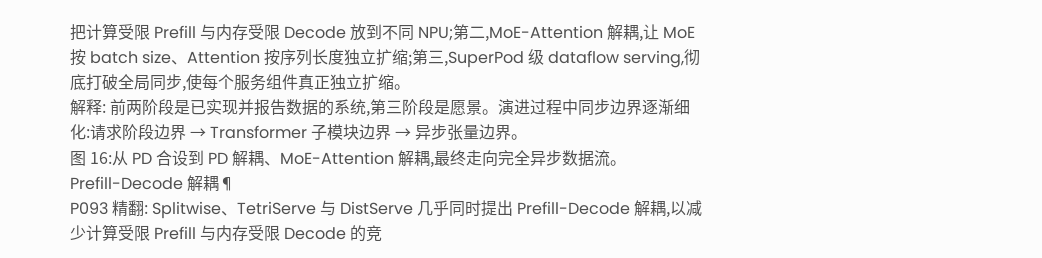把计算受限 Prefill 与内存受限 Decode 放到不同 NPU;第二,MoE-Attention 解耦,让 MoE 按 batch size、Attention 按序列长度独立扩缩;第三,SuperPod 级 dataflow serving,彻底打破全局同步,使每个服务组件真正独立扩缩。
解释: 前两阶段是已实现并报告数据的系统,第三阶段是愿景。演进过程中同步边界逐渐细化:请求阶段边界 → Transformer 子模块边界 → 异步张量边界。
图 16:从 PD 合设到 PD 解耦、MoE-Attention 解耦,最终走向完全异步数据流。
Prefill-Decode 解耦¶
P093 精翻: Splitwise、TetriServe 与 DistServe 几乎同时提出 Prefill-Decode 解耦,以减少计算受限 Prefill 与内存受限 Decode 的竞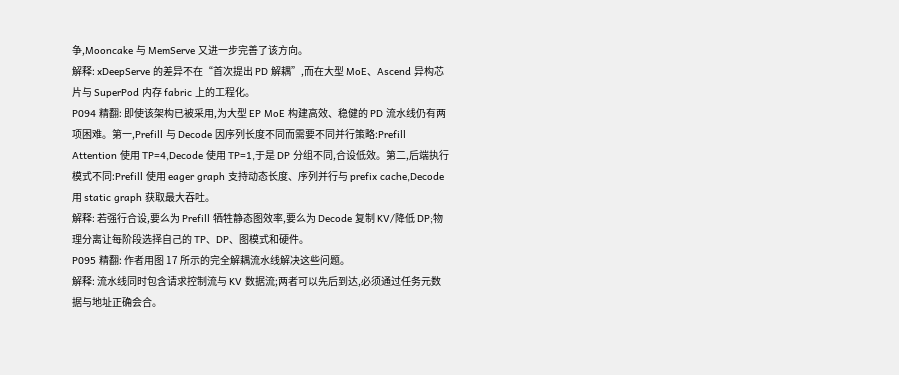争,Mooncake 与 MemServe 又进一步完善了该方向。
解释: xDeepServe 的差异不在“首次提出 PD 解耦”,而在大型 MoE、Ascend 异构芯片与 SuperPod 内存 fabric 上的工程化。
P094 精翻: 即使该架构已被采用,为大型 EP MoE 构建高效、稳健的 PD 流水线仍有两项困难。第一,Prefill 与 Decode 因序列长度不同而需要不同并行策略:Prefill Attention 使用 TP=4,Decode 使用 TP=1,于是 DP 分组不同,合设低效。第二,后端执行模式不同:Prefill 使用 eager graph 支持动态长度、序列并行与 prefix cache,Decode 用 static graph 获取最大吞吐。
解释: 若强行合设,要么为 Prefill 牺牲静态图效率,要么为 Decode 复制 KV/降低 DP;物理分离让每阶段选择自己的 TP、DP、图模式和硬件。
P095 精翻: 作者用图 17 所示的完全解耦流水线解决这些问题。
解释: 流水线同时包含请求控制流与 KV 数据流;两者可以先后到达,必须通过任务元数据与地址正确会合。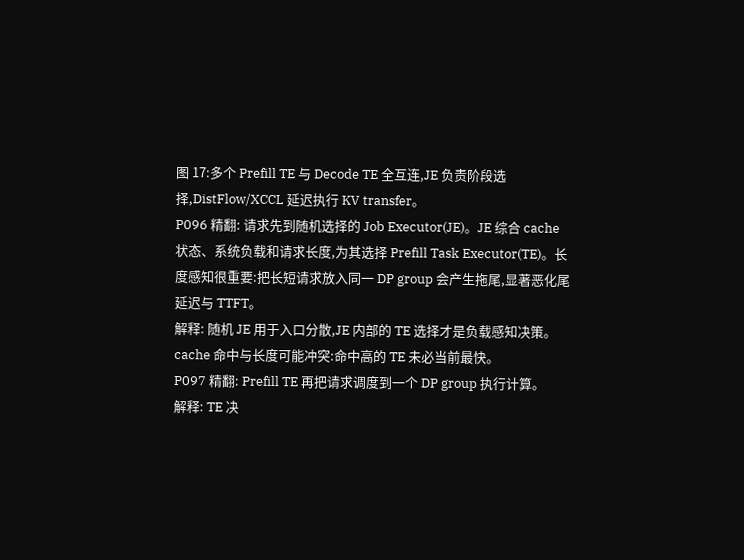图 17:多个 Prefill TE 与 Decode TE 全互连,JE 负责阶段选择,DistFlow/XCCL 延迟执行 KV transfer。
P096 精翻: 请求先到随机选择的 Job Executor(JE)。JE 综合 cache 状态、系统负载和请求长度,为其选择 Prefill Task Executor(TE)。长度感知很重要:把长短请求放入同一 DP group 会产生拖尾,显著恶化尾延迟与 TTFT。
解释: 随机 JE 用于入口分散,JE 内部的 TE 选择才是负载感知决策。cache 命中与长度可能冲突:命中高的 TE 未必当前最快。
P097 精翻: Prefill TE 再把请求调度到一个 DP group 执行计算。
解释: TE 决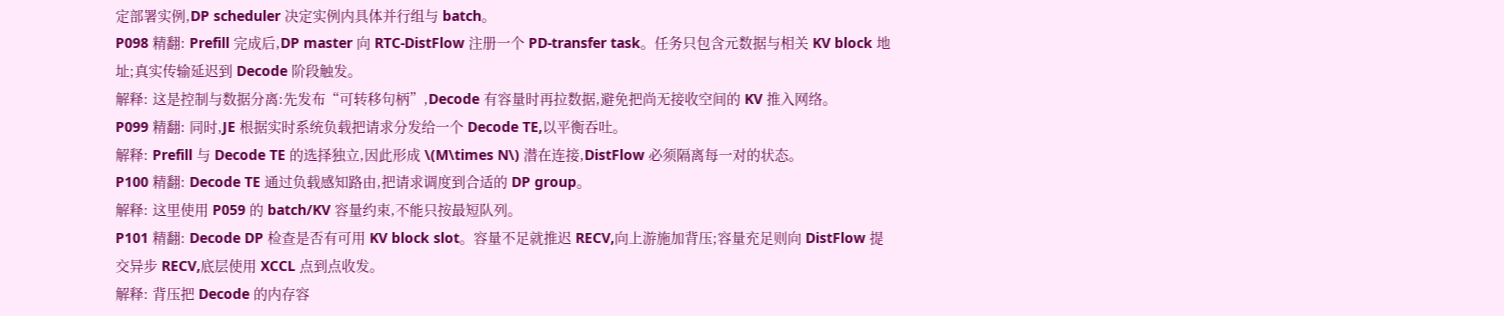定部署实例,DP scheduler 决定实例内具体并行组与 batch。
P098 精翻: Prefill 完成后,DP master 向 RTC-DistFlow 注册一个 PD-transfer task。任务只包含元数据与相关 KV block 地址;真实传输延迟到 Decode 阶段触发。
解释: 这是控制与数据分离:先发布“可转移句柄”,Decode 有容量时再拉数据,避免把尚无接收空间的 KV 推入网络。
P099 精翻: 同时,JE 根据实时系统负载把请求分发给一个 Decode TE,以平衡吞吐。
解释: Prefill 与 Decode TE 的选择独立,因此形成 \(M\times N\) 潜在连接,DistFlow 必须隔离每一对的状态。
P100 精翻: Decode TE 通过负载感知路由,把请求调度到合适的 DP group。
解释: 这里使用 P059 的 batch/KV 容量约束,不能只按最短队列。
P101 精翻: Decode DP 检查是否有可用 KV block slot。容量不足就推迟 RECV,向上游施加背压;容量充足则向 DistFlow 提交异步 RECV,底层使用 XCCL 点到点收发。
解释: 背压把 Decode 的内存容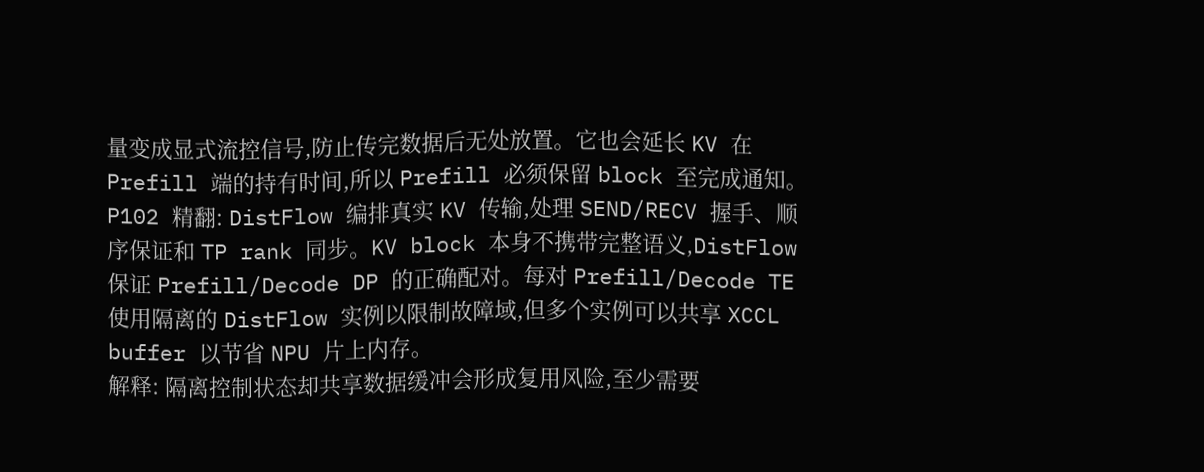量变成显式流控信号,防止传完数据后无处放置。它也会延长 KV 在 Prefill 端的持有时间,所以 Prefill 必须保留 block 至完成通知。
P102 精翻: DistFlow 编排真实 KV 传输,处理 SEND/RECV 握手、顺序保证和 TP rank 同步。KV block 本身不携带完整语义,DistFlow 保证 Prefill/Decode DP 的正确配对。每对 Prefill/Decode TE 使用隔离的 DistFlow 实例以限制故障域,但多个实例可以共享 XCCL buffer 以节省 NPU 片上内存。
解释: 隔离控制状态却共享数据缓冲会形成复用风险,至少需要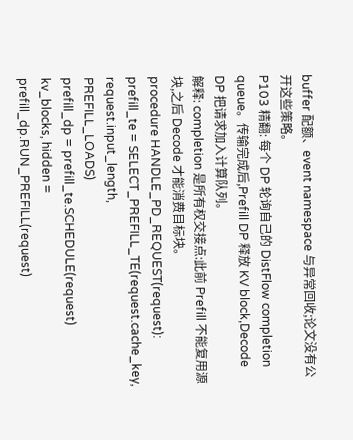buffer 配额、event namespace 与异常回收;论文没有公开这些策略。
P103 精翻: 每个 DP 轮询自己的 DistFlow completion queue。传输完成后,Prefill DP 释放 KV block,Decode DP 把请求加入计算队列。
解释: completion 是所有权交接点:此前 Prefill 不能复用源块,之后 Decode 才能消费目标块。
procedure HANDLE_PD_REQUEST(request):
prefill_te = SELECT_PREFILL_TE(request.cache_key,
request.input_length,
PREFILL_LOADS)
prefill_dp = prefill_te.SCHEDULE(request)
kv_blocks, hidden = prefill_dp.RUN_PREFILL(request)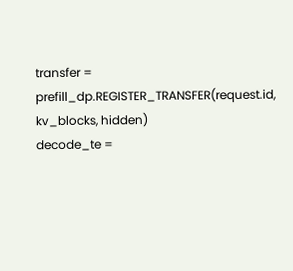transfer = prefill_dp.REGISTER_TRANSFER(request.id, kv_blocks, hidden)
decode_te =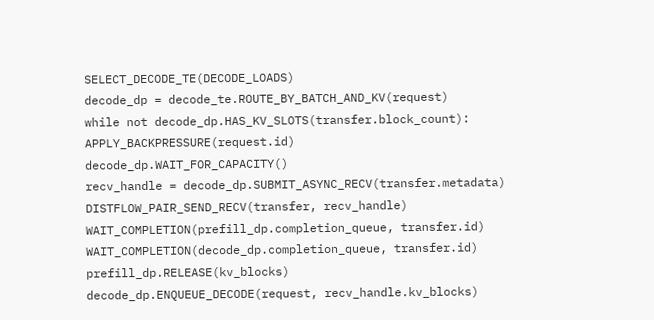SELECT_DECODE_TE(DECODE_LOADS)
decode_dp = decode_te.ROUTE_BY_BATCH_AND_KV(request)
while not decode_dp.HAS_KV_SLOTS(transfer.block_count):
APPLY_BACKPRESSURE(request.id)
decode_dp.WAIT_FOR_CAPACITY()
recv_handle = decode_dp.SUBMIT_ASYNC_RECV(transfer.metadata)
DISTFLOW_PAIR_SEND_RECV(transfer, recv_handle)
WAIT_COMPLETION(prefill_dp.completion_queue, transfer.id)
WAIT_COMPLETION(decode_dp.completion_queue, transfer.id)
prefill_dp.RELEASE(kv_blocks)
decode_dp.ENQUEUE_DECODE(request, recv_handle.kv_blocks)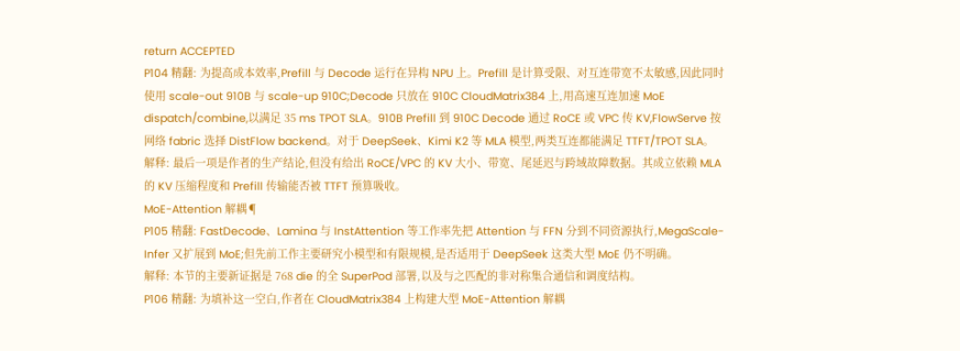return ACCEPTED
P104 精翻: 为提高成本效率,Prefill 与 Decode 运行在异构 NPU 上。Prefill 是计算受限、对互连带宽不太敏感,因此同时使用 scale-out 910B 与 scale-up 910C;Decode 只放在 910C CloudMatrix384 上,用高速互连加速 MoE dispatch/combine,以满足 35 ms TPOT SLA。910B Prefill 到 910C Decode 通过 RoCE 或 VPC 传 KV,FlowServe 按网络 fabric 选择 DistFlow backend。对于 DeepSeek、Kimi K2 等 MLA 模型,两类互连都能满足 TTFT/TPOT SLA。
解释: 最后一项是作者的生产结论,但没有给出 RoCE/VPC 的 KV 大小、带宽、尾延迟与跨域故障数据。其成立依赖 MLA 的 KV 压缩程度和 Prefill 传输能否被 TTFT 预算吸收。
MoE-Attention 解耦¶
P105 精翻: FastDecode、Lamina 与 InstAttention 等工作率先把 Attention 与 FFN 分到不同资源执行,MegaScale-Infer 又扩展到 MoE;但先前工作主要研究小模型和有限规模,是否适用于 DeepSeek 这类大型 MoE 仍不明确。
解释: 本节的主要新证据是 768 die 的全 SuperPod 部署,以及与之匹配的非对称集合通信和调度结构。
P106 精翻: 为填补这一空白,作者在 CloudMatrix384 上构建大型 MoE-Attention 解耦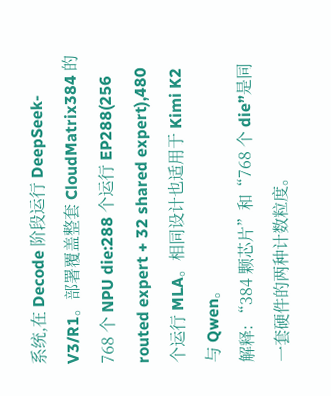系统,在 Decode 阶段运行 DeepSeek-V3/R1。部署覆盖整套 CloudMatrix384 的 768 个 NPU die:288 个运行 EP288(256 routed expert + 32 shared expert),480 个运行 MLA。相同设计也适用于 Kimi K2 与 Qwen。
解释: “384 颗芯片”和“768 个 die”是同一套硬件的两种计数粒度。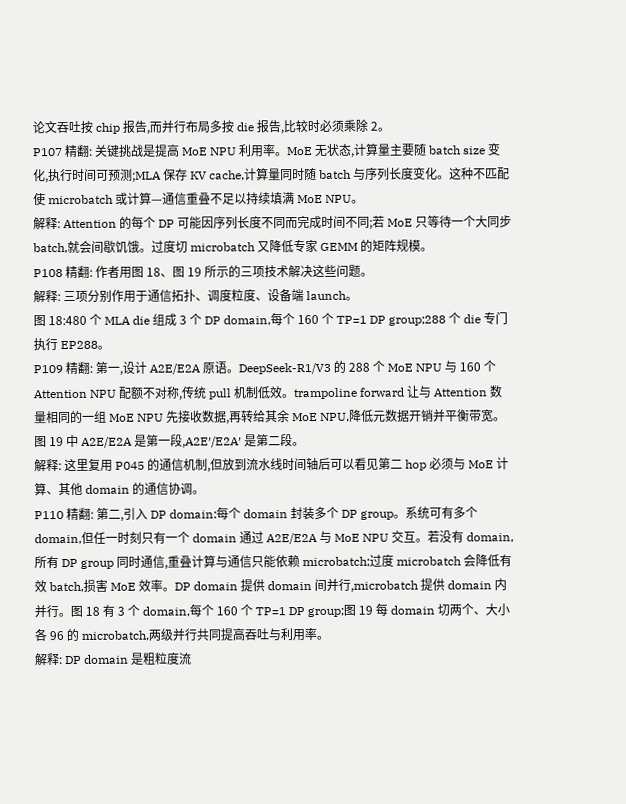论文吞吐按 chip 报告,而并行布局多按 die 报告,比较时必须乘除 2。
P107 精翻: 关键挑战是提高 MoE NPU 利用率。MoE 无状态,计算量主要随 batch size 变化,执行时间可预测;MLA 保存 KV cache,计算量同时随 batch 与序列长度变化。这种不匹配使 microbatch 或计算—通信重叠不足以持续填满 MoE NPU。
解释: Attention 的每个 DP 可能因序列长度不同而完成时间不同;若 MoE 只等待一个大同步 batch,就会间歇饥饿。过度切 microbatch 又降低专家 GEMM 的矩阵规模。
P108 精翻: 作者用图 18、图 19 所示的三项技术解决这些问题。
解释: 三项分别作用于通信拓扑、调度粒度、设备端 launch。
图 18:480 个 MLA die 组成 3 个 DP domain,每个 160 个 TP=1 DP group;288 个 die 专门执行 EP288。
P109 精翻: 第一,设计 A2E/E2A 原语。DeepSeek-R1/V3 的 288 个 MoE NPU 与 160 个 Attention NPU 配额不对称,传统 pull 机制低效。trampoline forward 让与 Attention 数量相同的一组 MoE NPU 先接收数据,再转给其余 MoE NPU,降低元数据开销并平衡带宽。图 19 中 A2E/E2A 是第一段,A2E′/E2A′ 是第二段。
解释: 这里复用 P045 的通信机制,但放到流水线时间轴后可以看见第二 hop 必须与 MoE 计算、其他 domain 的通信协调。
P110 精翻: 第二,引入 DP domain:每个 domain 封装多个 DP group。系统可有多个 domain,但任一时刻只有一个 domain 通过 A2E/E2A 与 MoE NPU 交互。若没有 domain,所有 DP group 同时通信,重叠计算与通信只能依赖 microbatch;过度 microbatch 会降低有效 batch,损害 MoE 效率。DP domain 提供 domain 间并行,microbatch 提供 domain 内并行。图 18 有 3 个 domain,每个 160 个 TP=1 DP group;图 19 每 domain 切两个、大小各 96 的 microbatch,两级并行共同提高吞吐与利用率。
解释: DP domain 是粗粒度流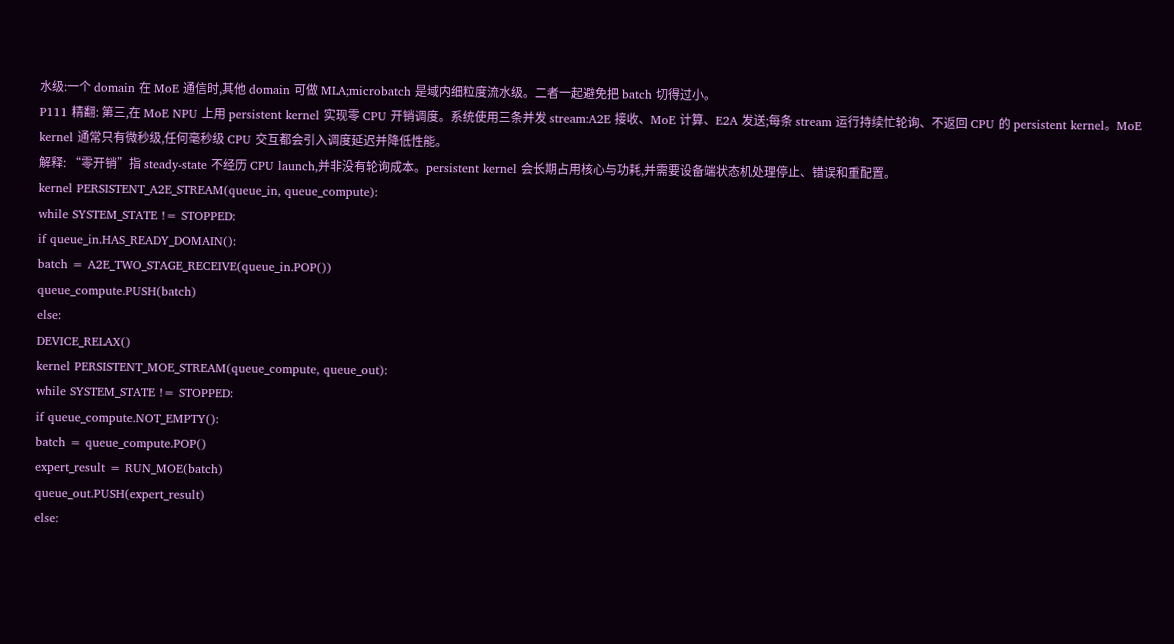水级:一个 domain 在 MoE 通信时,其他 domain 可做 MLA;microbatch 是域内细粒度流水级。二者一起避免把 batch 切得过小。
P111 精翻: 第三,在 MoE NPU 上用 persistent kernel 实现零 CPU 开销调度。系统使用三条并发 stream:A2E 接收、MoE 计算、E2A 发送;每条 stream 运行持续忙轮询、不返回 CPU 的 persistent kernel。MoE kernel 通常只有微秒级,任何毫秒级 CPU 交互都会引入调度延迟并降低性能。
解释: “零开销”指 steady-state 不经历 CPU launch,并非没有轮询成本。persistent kernel 会长期占用核心与功耗,并需要设备端状态机处理停止、错误和重配置。
kernel PERSISTENT_A2E_STREAM(queue_in, queue_compute):
while SYSTEM_STATE != STOPPED:
if queue_in.HAS_READY_DOMAIN():
batch = A2E_TWO_STAGE_RECEIVE(queue_in.POP())
queue_compute.PUSH(batch)
else:
DEVICE_RELAX()
kernel PERSISTENT_MOE_STREAM(queue_compute, queue_out):
while SYSTEM_STATE != STOPPED:
if queue_compute.NOT_EMPTY():
batch = queue_compute.POP()
expert_result = RUN_MOE(batch)
queue_out.PUSH(expert_result)
else: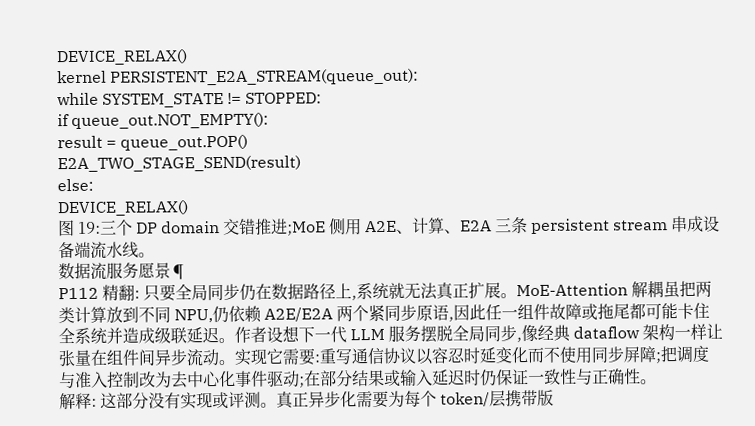DEVICE_RELAX()
kernel PERSISTENT_E2A_STREAM(queue_out):
while SYSTEM_STATE != STOPPED:
if queue_out.NOT_EMPTY():
result = queue_out.POP()
E2A_TWO_STAGE_SEND(result)
else:
DEVICE_RELAX()
图 19:三个 DP domain 交错推进;MoE 侧用 A2E、计算、E2A 三条 persistent stream 串成设备端流水线。
数据流服务愿景¶
P112 精翻: 只要全局同步仍在数据路径上,系统就无法真正扩展。MoE-Attention 解耦虽把两类计算放到不同 NPU,仍依赖 A2E/E2A 两个紧同步原语,因此任一组件故障或拖尾都可能卡住全系统并造成级联延迟。作者设想下一代 LLM 服务摆脱全局同步,像经典 dataflow 架构一样让张量在组件间异步流动。实现它需要:重写通信协议以容忍时延变化而不使用同步屏障;把调度与准入控制改为去中心化事件驱动;在部分结果或输入延迟时仍保证一致性与正确性。
解释: 这部分没有实现或评测。真正异步化需要为每个 token/层携带版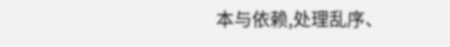本与依赖,处理乱序、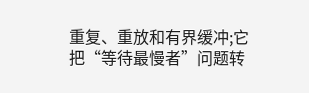重复、重放和有界缓冲;它把“等待最慢者”问题转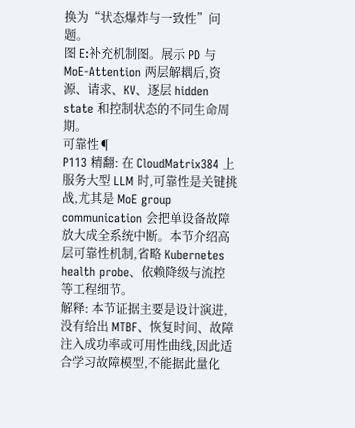换为“状态爆炸与一致性”问题。
图 E:补充机制图。展示 PD 与 MoE-Attention 两层解耦后,资源、请求、KV、逐层 hidden state 和控制状态的不同生命周期。
可靠性¶
P113 精翻: 在 CloudMatrix384 上服务大型 LLM 时,可靠性是关键挑战,尤其是 MoE group communication 会把单设备故障放大成全系统中断。本节介绍高层可靠性机制,省略 Kubernetes health probe、依赖降级与流控等工程细节。
解释: 本节证据主要是设计演进,没有给出 MTBF、恢复时间、故障注入成功率或可用性曲线,因此适合学习故障模型,不能据此量化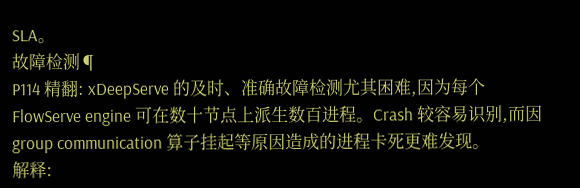SLA。
故障检测¶
P114 精翻: xDeepServe 的及时、准确故障检测尤其困难,因为每个 FlowServe engine 可在数十节点上派生数百进程。Crash 较容易识别,而因 group communication 算子挂起等原因造成的进程卡死更难发现。
解释: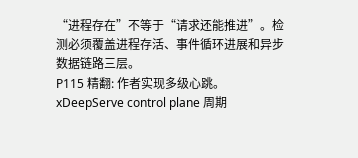“进程存在”不等于“请求还能推进”。检测必须覆盖进程存活、事件循环进展和异步数据链路三层。
P115 精翻: 作者实现多级心跳。xDeepServe control plane 周期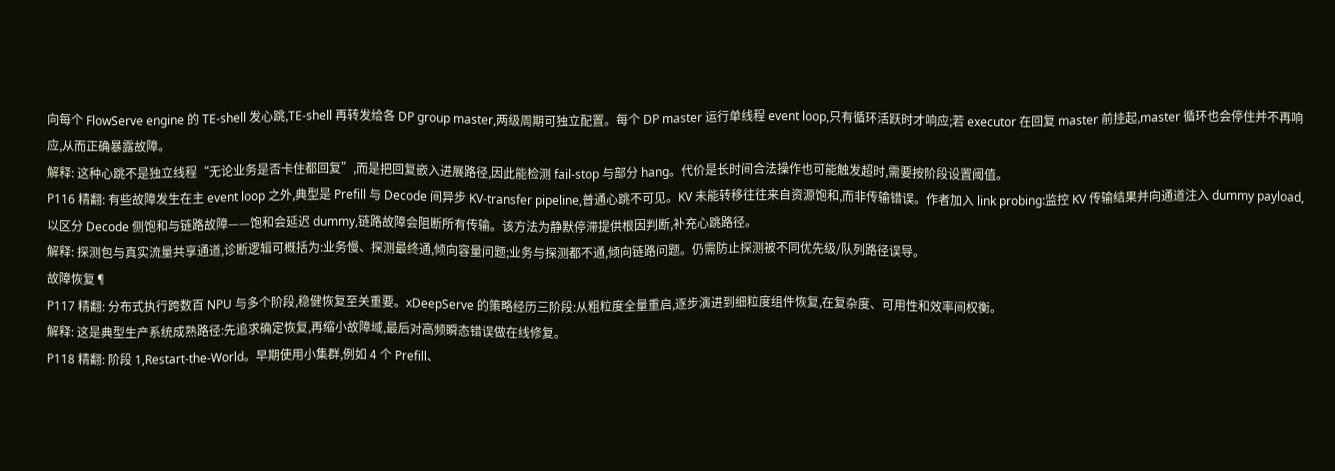向每个 FlowServe engine 的 TE-shell 发心跳,TE-shell 再转发给各 DP group master,两级周期可独立配置。每个 DP master 运行单线程 event loop,只有循环活跃时才响应;若 executor 在回复 master 前挂起,master 循环也会停住并不再响应,从而正确暴露故障。
解释: 这种心跳不是独立线程“无论业务是否卡住都回复”,而是把回复嵌入进展路径,因此能检测 fail-stop 与部分 hang。代价是长时间合法操作也可能触发超时,需要按阶段设置阈值。
P116 精翻: 有些故障发生在主 event loop 之外,典型是 Prefill 与 Decode 间异步 KV-transfer pipeline,普通心跳不可见。KV 未能转移往往来自资源饱和,而非传输错误。作者加入 link probing:监控 KV 传输结果并向通道注入 dummy payload,以区分 Decode 侧饱和与链路故障——饱和会延迟 dummy,链路故障会阻断所有传输。该方法为静默停滞提供根因判断,补充心跳路径。
解释: 探测包与真实流量共享通道,诊断逻辑可概括为:业务慢、探测最终通,倾向容量问题;业务与探测都不通,倾向链路问题。仍需防止探测被不同优先级/队列路径误导。
故障恢复¶
P117 精翻: 分布式执行跨数百 NPU 与多个阶段,稳健恢复至关重要。xDeepServe 的策略经历三阶段:从粗粒度全量重启,逐步演进到细粒度组件恢复,在复杂度、可用性和效率间权衡。
解释: 这是典型生产系统成熟路径:先追求确定恢复,再缩小故障域,最后对高频瞬态错误做在线修复。
P118 精翻: 阶段 1,Restart-the-World。早期使用小集群,例如 4 个 Prefill、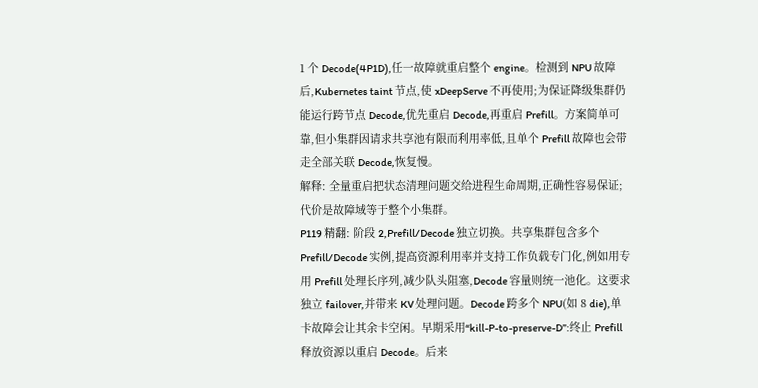1 个 Decode(4P1D),任一故障就重启整个 engine。检测到 NPU 故障后,Kubernetes taint 节点,使 xDeepServe 不再使用;为保证降级集群仍能运行跨节点 Decode,优先重启 Decode,再重启 Prefill。方案简单可靠,但小集群因请求共享池有限而利用率低,且单个 Prefill 故障也会带走全部关联 Decode,恢复慢。
解释: 全量重启把状态清理问题交给进程生命周期,正确性容易保证;代价是故障域等于整个小集群。
P119 精翻: 阶段 2,Prefill/Decode 独立切换。共享集群包含多个 Prefill/Decode 实例,提高资源利用率并支持工作负载专门化,例如用专用 Prefill 处理长序列,减少队头阻塞,Decode 容量则统一池化。这要求独立 failover,并带来 KV 处理问题。Decode 跨多个 NPU(如 8 die),单卡故障会让其余卡空闲。早期采用“kill-P-to-preserve-D”:终止 Prefill 释放资源以重启 Decode。后来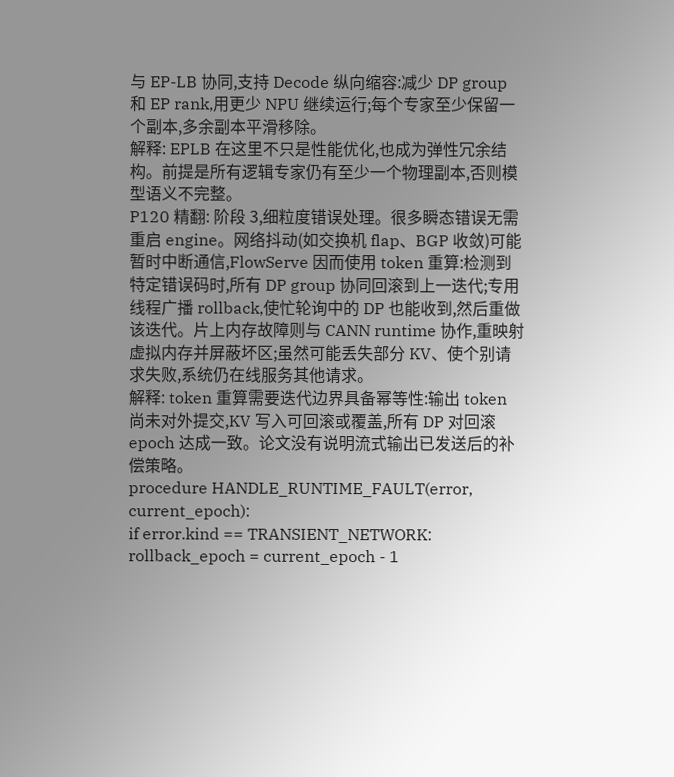与 EP-LB 协同,支持 Decode 纵向缩容:减少 DP group 和 EP rank,用更少 NPU 继续运行;每个专家至少保留一个副本,多余副本平滑移除。
解释: EPLB 在这里不只是性能优化,也成为弹性冗余结构。前提是所有逻辑专家仍有至少一个物理副本,否则模型语义不完整。
P120 精翻: 阶段 3,细粒度错误处理。很多瞬态错误无需重启 engine。网络抖动(如交换机 flap、BGP 收敛)可能暂时中断通信,FlowServe 因而使用 token 重算:检测到特定错误码时,所有 DP group 协同回滚到上一迭代;专用线程广播 rollback,使忙轮询中的 DP 也能收到,然后重做该迭代。片上内存故障则与 CANN runtime 协作,重映射虚拟内存并屏蔽坏区;虽然可能丢失部分 KV、使个别请求失败,系统仍在线服务其他请求。
解释: token 重算需要迭代边界具备幂等性:输出 token 尚未对外提交,KV 写入可回滚或覆盖,所有 DP 对回滚 epoch 达成一致。论文没有说明流式输出已发送后的补偿策略。
procedure HANDLE_RUNTIME_FAULT(error, current_epoch):
if error.kind == TRANSIENT_NETWORK:
rollback_epoch = current_epoch - 1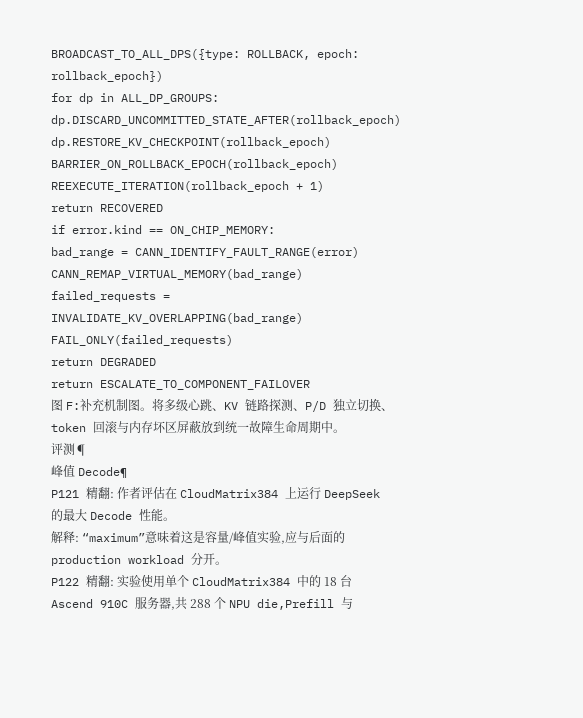BROADCAST_TO_ALL_DPS({type: ROLLBACK, epoch: rollback_epoch})
for dp in ALL_DP_GROUPS:
dp.DISCARD_UNCOMMITTED_STATE_AFTER(rollback_epoch)
dp.RESTORE_KV_CHECKPOINT(rollback_epoch)
BARRIER_ON_ROLLBACK_EPOCH(rollback_epoch)
REEXECUTE_ITERATION(rollback_epoch + 1)
return RECOVERED
if error.kind == ON_CHIP_MEMORY:
bad_range = CANN_IDENTIFY_FAULT_RANGE(error)
CANN_REMAP_VIRTUAL_MEMORY(bad_range)
failed_requests = INVALIDATE_KV_OVERLAPPING(bad_range)
FAIL_ONLY(failed_requests)
return DEGRADED
return ESCALATE_TO_COMPONENT_FAILOVER
图 F:补充机制图。将多级心跳、KV 链路探测、P/D 独立切换、token 回滚与内存坏区屏蔽放到统一故障生命周期中。
评测¶
峰值 Decode¶
P121 精翻: 作者评估在 CloudMatrix384 上运行 DeepSeek 的最大 Decode 性能。
解释: “maximum”意味着这是容量/峰值实验,应与后面的 production workload 分开。
P122 精翻: 实验使用单个 CloudMatrix384 中的 18 台 Ascend 910C 服务器,共 288 个 NPU die,Prefill 与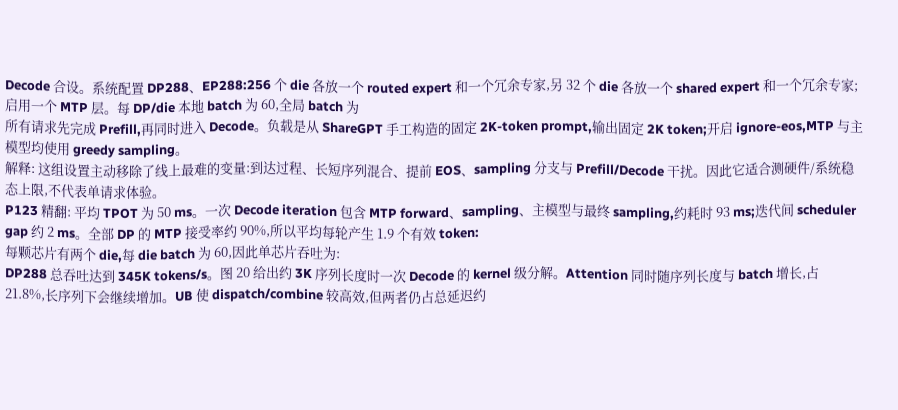Decode 合设。系统配置 DP288、EP288:256 个 die 各放一个 routed expert 和一个冗余专家,另 32 个 die 各放一个 shared expert 和一个冗余专家;启用一个 MTP 层。每 DP/die 本地 batch 为 60,全局 batch 为
所有请求先完成 Prefill,再同时进入 Decode。负载是从 ShareGPT 手工构造的固定 2K-token prompt,输出固定 2K token;开启 ignore-eos,MTP 与主模型均使用 greedy sampling。
解释: 这组设置主动移除了线上最难的变量:到达过程、长短序列混合、提前 EOS、sampling 分支与 Prefill/Decode 干扰。因此它适合测硬件/系统稳态上限,不代表单请求体验。
P123 精翻: 平均 TPOT 为 50 ms。一次 Decode iteration 包含 MTP forward、sampling、主模型与最终 sampling,约耗时 93 ms;迭代间 scheduler gap 约 2 ms。全部 DP 的 MTP 接受率约 90%,所以平均每轮产生 1.9 个有效 token:
每颗芯片有两个 die,每 die batch 为 60,因此单芯片吞吐为:
DP288 总吞吐达到 345K tokens/s。图 20 给出约 3K 序列长度时一次 Decode 的 kernel 级分解。Attention 同时随序列长度与 batch 增长,占 21.8%,长序列下会继续增加。UB 使 dispatch/combine 较高效,但两者仍占总延迟约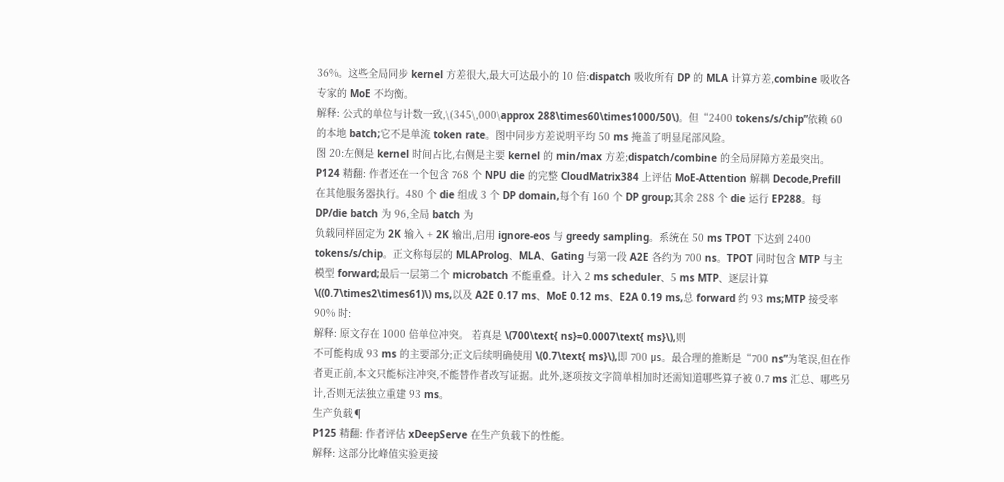36%。这些全局同步 kernel 方差很大,最大可达最小的 10 倍:dispatch 吸收所有 DP 的 MLA 计算方差,combine 吸收各专家的 MoE 不均衡。
解释: 公式的单位与计数一致,\(345\,000\approx 288\times60\times1000/50\)。但“2400 tokens/s/chip”依赖 60 的本地 batch;它不是单流 token rate。图中同步方差说明平均 50 ms 掩盖了明显尾部风险。
图 20:左侧是 kernel 时间占比,右侧是主要 kernel 的 min/max 方差;dispatch/combine 的全局屏障方差最突出。
P124 精翻: 作者还在一个包含 768 个 NPU die 的完整 CloudMatrix384 上评估 MoE-Attention 解耦 Decode,Prefill 在其他服务器执行。480 个 die 组成 3 个 DP domain,每个有 160 个 DP group;其余 288 个 die 运行 EP288。每 DP/die batch 为 96,全局 batch 为
负载同样固定为 2K 输入 + 2K 输出,启用 ignore-eos 与 greedy sampling。系统在 50 ms TPOT 下达到 2400 tokens/s/chip。正文称每层的 MLAProlog、MLA、Gating 与第一段 A2E 各约为 700 ns。TPOT 同时包含 MTP 与主模型 forward;最后一层第二个 microbatch 不能重叠。计入 2 ms scheduler、5 ms MTP、逐层计算 \((0.7\times2\times61)\) ms,以及 A2E 0.17 ms、MoE 0.12 ms、E2A 0.19 ms,总 forward 约 93 ms;MTP 接受率 90% 时:
解释: 原文存在 1000 倍单位冲突。 若真是 \(700\text{ ns}=0.0007\text{ ms}\),则
不可能构成 93 ms 的主要部分;正文后续明确使用 \(0.7\text{ ms}\),即 700 μs。最合理的推断是“700 ns”为笔误,但在作者更正前,本文只能标注冲突,不能替作者改写证据。此外,逐项按文字简单相加时还需知道哪些算子被 0.7 ms 汇总、哪些另计,否则无法独立重建 93 ms。
生产负载¶
P125 精翻: 作者评估 xDeepServe 在生产负载下的性能。
解释: 这部分比峰值实验更接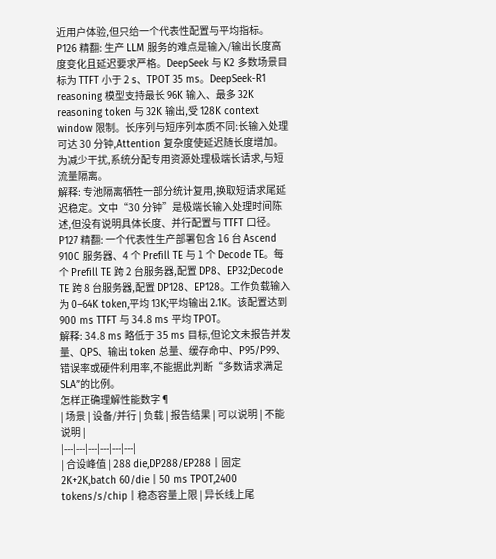近用户体验,但只给一个代表性配置与平均指标。
P126 精翻: 生产 LLM 服务的难点是输入/输出长度高度变化且延迟要求严格。DeepSeek 与 K2 多数场景目标为 TTFT 小于 2 s、TPOT 35 ms。DeepSeek-R1 reasoning 模型支持最长 96K 输入、最多 32K reasoning token 与 32K 输出,受 128K context window 限制。长序列与短序列本质不同:长输入处理可达 30 分钟,Attention 复杂度使延迟随长度增加。为减少干扰,系统分配专用资源处理极端长请求,与短流量隔离。
解释: 专池隔离牺牲一部分统计复用,换取短请求尾延迟稳定。文中“30 分钟”是极端长输入处理时间陈述,但没有说明具体长度、并行配置与 TTFT 口径。
P127 精翻: 一个代表性生产部署包含 16 台 Ascend 910C 服务器、4 个 Prefill TE 与 1 个 Decode TE。每个 Prefill TE 跨 2 台服务器,配置 DP8、EP32;Decode TE 跨 8 台服务器,配置 DP128、EP128。工作负载输入为 0–64K token,平均 13K;平均输出 2.1K。该配置达到 900 ms TTFT 与 34.8 ms 平均 TPOT。
解释: 34.8 ms 略低于 35 ms 目标,但论文未报告并发量、QPS、输出 token 总量、缓存命中、P95/P99、错误率或硬件利用率,不能据此判断“多数请求满足 SLA”的比例。
怎样正确理解性能数字¶
| 场景 | 设备/并行 | 负载 | 报告结果 | 可以说明 | 不能说明 |
|---|---|---|---|---|---|
| 合设峰值 | 288 die,DP288/EP288 | 固定 2K+2K,batch 60/die | 50 ms TPOT,2400 tokens/s/chip | 稳态容量上限 | 异长线上尾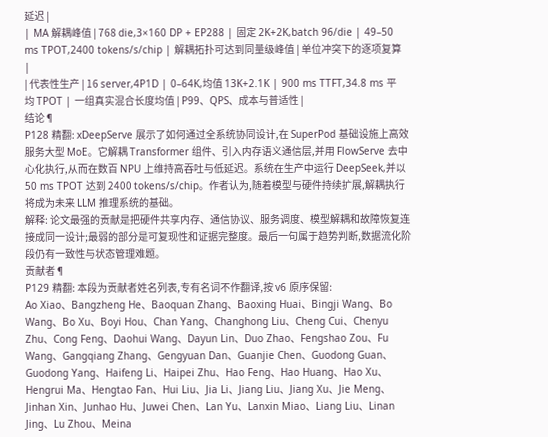延迟 |
| MA 解耦峰值 | 768 die,3×160 DP + EP288 | 固定 2K+2K,batch 96/die | 49–50 ms TPOT,2400 tokens/s/chip | 解耦拓扑可达到同量级峰值 | 单位冲突下的逐项复算 |
| 代表性生产 | 16 server,4P1D | 0–64K,均值 13K+2.1K | 900 ms TTFT,34.8 ms 平均 TPOT | 一组真实混合长度均值 | P99、QPS、成本与普适性 |
结论¶
P128 精翻: xDeepServe 展示了如何通过全系统协同设计,在 SuperPod 基础设施上高效服务大型 MoE。它解耦 Transformer 组件、引入内存语义通信层,并用 FlowServe 去中心化执行,从而在数百 NPU 上维持高吞吐与低延迟。系统在生产中运行 DeepSeek,并以 50 ms TPOT 达到 2400 tokens/s/chip。作者认为,随着模型与硬件持续扩展,解耦执行将成为未来 LLM 推理系统的基础。
解释: 论文最强的贡献是把硬件共享内存、通信协议、服务调度、模型解耦和故障恢复连接成同一设计;最弱的部分是可复现性和证据完整度。最后一句属于趋势判断,数据流化阶段仍有一致性与状态管理难题。
贡献者¶
P129 精翻: 本段为贡献者姓名列表,专有名词不作翻译,按 v6 原序保留:
Ao Xiao、Bangzheng He、Baoquan Zhang、Baoxing Huai、Bingji Wang、Bo Wang、Bo Xu、Boyi Hou、Chan Yang、Changhong Liu、Cheng Cui、Chenyu Zhu、Cong Feng、Daohui Wang、Dayun Lin、Duo Zhao、Fengshao Zou、Fu Wang、Gangqiang Zhang、Gengyuan Dan、Guanjie Chen、Guodong Guan、Guodong Yang、Haifeng Li、Haipei Zhu、Hao Feng、Hao Huang、Hao Xu、Hengrui Ma、Hengtao Fan、Hui Liu、Jia Li、Jiang Liu、Jiang Xu、Jie Meng、Jinhan Xin、Junhao Hu、Juwei Chen、Lan Yu、Lanxin Miao、Liang Liu、Linan Jing、Lu Zhou、Meina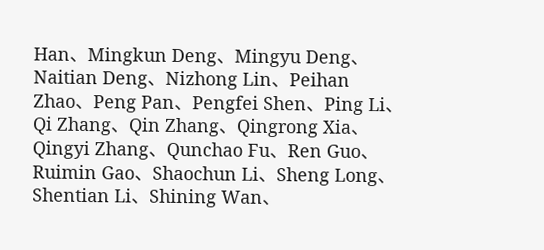Han、Mingkun Deng、Mingyu Deng、Naitian Deng、Nizhong Lin、Peihan Zhao、Peng Pan、Pengfei Shen、Ping Li、Qi Zhang、Qin Zhang、Qingrong Xia、Qingyi Zhang、Qunchao Fu、Ren Guo、Ruimin Gao、Shaochun Li、Sheng Long、Shentian Li、Shining Wan、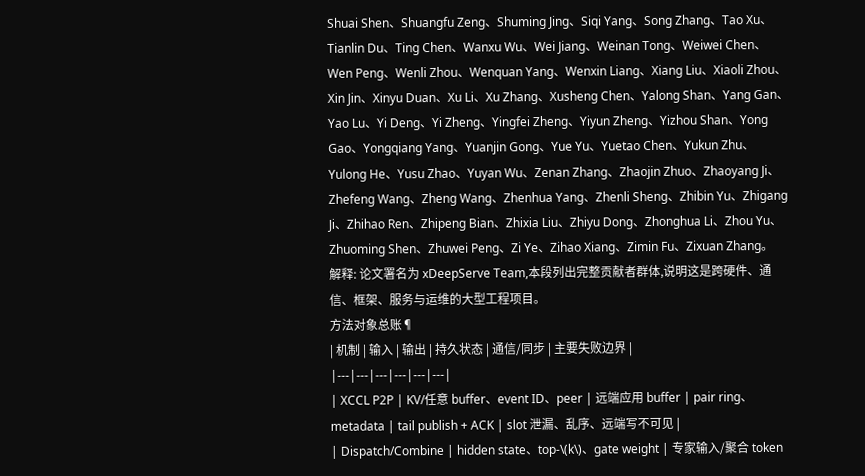Shuai Shen、Shuangfu Zeng、Shuming Jing、Siqi Yang、Song Zhang、Tao Xu、Tianlin Du、Ting Chen、Wanxu Wu、Wei Jiang、Weinan Tong、Weiwei Chen、Wen Peng、Wenli Zhou、Wenquan Yang、Wenxin Liang、Xiang Liu、Xiaoli Zhou、Xin Jin、Xinyu Duan、Xu Li、Xu Zhang、Xusheng Chen、Yalong Shan、Yang Gan、Yao Lu、Yi Deng、Yi Zheng、Yingfei Zheng、Yiyun Zheng、Yizhou Shan、Yong Gao、Yongqiang Yang、Yuanjin Gong、Yue Yu、Yuetao Chen、Yukun Zhu、Yulong He、Yusu Zhao、Yuyan Wu、Zenan Zhang、Zhaojin Zhuo、Zhaoyang Ji、Zhefeng Wang、Zheng Wang、Zhenhua Yang、Zhenli Sheng、Zhibin Yu、Zhigang Ji、Zhihao Ren、Zhipeng Bian、Zhixia Liu、Zhiyu Dong、Zhonghua Li、Zhou Yu、Zhuoming Shen、Zhuwei Peng、Zi Ye、Zihao Xiang、Zimin Fu、Zixuan Zhang。
解释: 论文署名为 xDeepServe Team,本段列出完整贡献者群体,说明这是跨硬件、通信、框架、服务与运维的大型工程项目。
方法对象总账¶
| 机制 | 输入 | 输出 | 持久状态 | 通信/同步 | 主要失败边界 |
|---|---|---|---|---|---|
| XCCL P2P | KV/任意 buffer、event ID、peer | 远端应用 buffer | pair ring、metadata | tail publish + ACK | slot 泄漏、乱序、远端写不可见 |
| Dispatch/Combine | hidden state、top-\(k\)、gate weight | 专家输入/聚合 token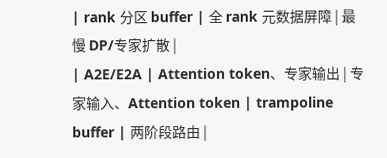| rank 分区 buffer | 全 rank 元数据屏障 | 最慢 DP/专家扩散 |
| A2E/E2A | Attention token、专家输出 | 专家输入、Attention token | trampoline buffer | 两阶段路由 |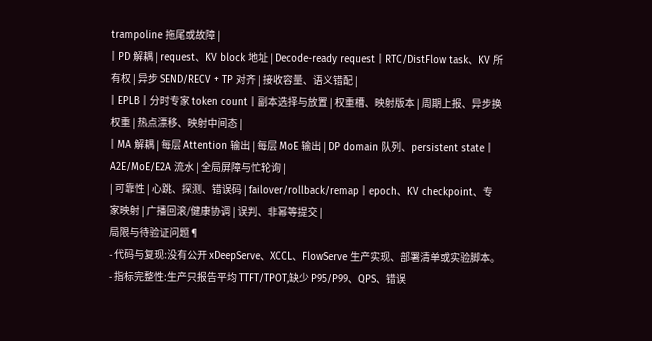trampoline 拖尾或故障 |
| PD 解耦 | request、KV block 地址 | Decode-ready request | RTC/DistFlow task、KV 所有权 | 异步 SEND/RECV + TP 对齐 | 接收容量、语义错配 |
| EPLB | 分时专家 token count | 副本选择与放置 | 权重槽、映射版本 | 周期上报、异步换权重 | 热点漂移、映射中间态 |
| MA 解耦 | 每层 Attention 输出 | 每层 MoE 输出 | DP domain 队列、persistent state | A2E/MoE/E2A 流水 | 全局屏障与忙轮询 |
| 可靠性 | 心跳、探测、错误码 | failover/rollback/remap | epoch、KV checkpoint、专家映射 | 广播回滚/健康协调 | 误判、非幂等提交 |
局限与待验证问题¶
- 代码与复现:没有公开 xDeepServe、XCCL、FlowServe 生产实现、部署清单或实验脚本。
- 指标完整性:生产只报告平均 TTFT/TPOT,缺少 P95/P99、QPS、错误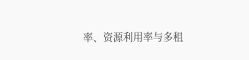率、资源利用率与多租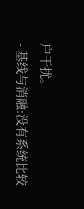户干扰。
- 基线与消融:没有系统比较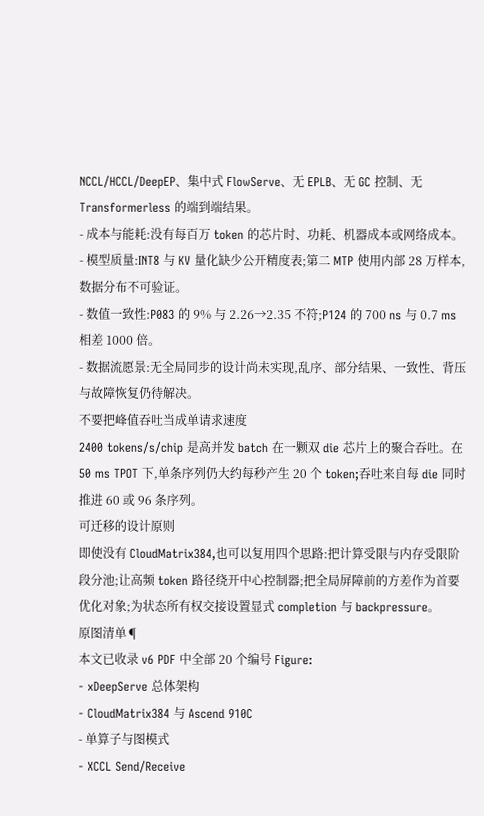NCCL/HCCL/DeepEP、集中式 FlowServe、无 EPLB、无 GC 控制、无 Transformerless 的端到端结果。
- 成本与能耗:没有每百万 token 的芯片时、功耗、机器成本或网络成本。
- 模型质量:INT8 与 KV 量化缺少公开精度表;第二 MTP 使用内部 28 万样本,数据分布不可验证。
- 数值一致性:P083 的 9% 与 2.26→2.35 不符;P124 的 700 ns 与 0.7 ms 相差 1000 倍。
- 数据流愿景:无全局同步的设计尚未实现,乱序、部分结果、一致性、背压与故障恢复仍待解决。
不要把峰值吞吐当成单请求速度
2400 tokens/s/chip 是高并发 batch 在一颗双 die 芯片上的聚合吞吐。在 50 ms TPOT 下,单条序列仍大约每秒产生 20 个 token;吞吐来自每 die 同时推进 60 或 96 条序列。
可迁移的设计原则
即使没有 CloudMatrix384,也可以复用四个思路:把计算受限与内存受限阶段分池;让高频 token 路径绕开中心控制器;把全局屏障前的方差作为首要优化对象;为状态所有权交接设置显式 completion 与 backpressure。
原图清单¶
本文已收录 v6 PDF 中全部 20 个编号 Figure:
- xDeepServe 总体架构
- CloudMatrix384 与 Ascend 910C
- 单算子与图模式
- XCCL Send/Receive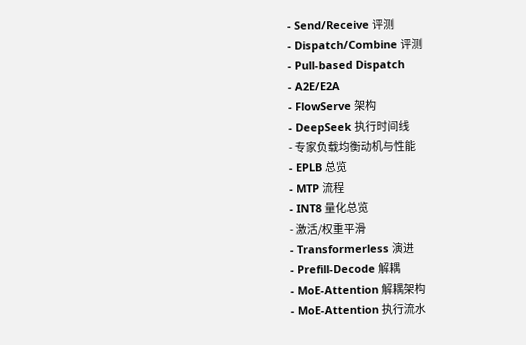- Send/Receive 评测
- Dispatch/Combine 评测
- Pull-based Dispatch
- A2E/E2A
- FlowServe 架构
- DeepSeek 执行时间线
- 专家负载均衡动机与性能
- EPLB 总览
- MTP 流程
- INT8 量化总览
- 激活/权重平滑
- Transformerless 演进
- Prefill-Decode 解耦
- MoE-Attention 解耦架构
- MoE-Attention 执行流水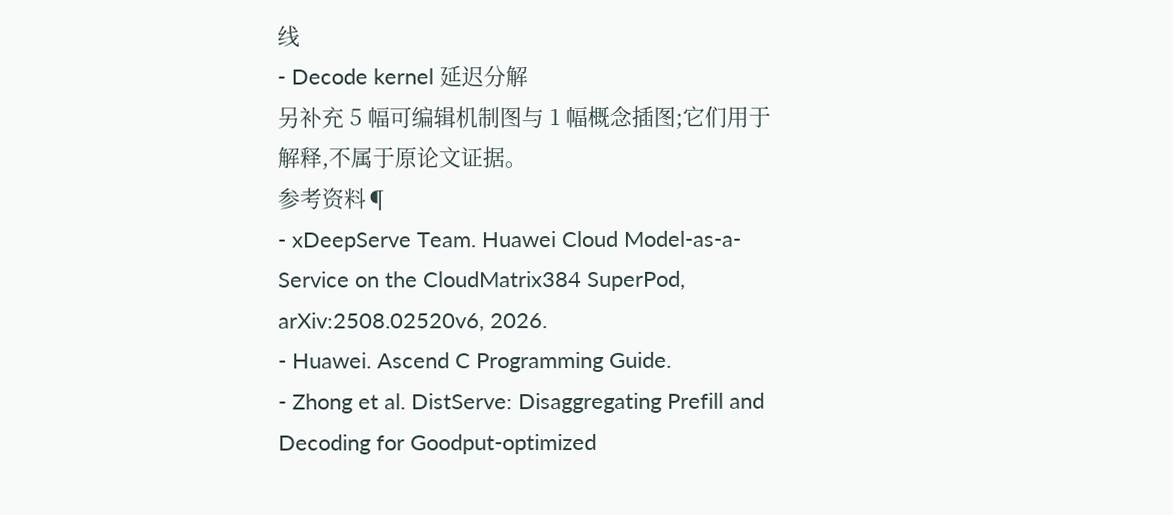线
- Decode kernel 延迟分解
另补充 5 幅可编辑机制图与 1 幅概念插图;它们用于解释,不属于原论文证据。
参考资料¶
- xDeepServe Team. Huawei Cloud Model-as-a-Service on the CloudMatrix384 SuperPod, arXiv:2508.02520v6, 2026.
- Huawei. Ascend C Programming Guide.
- Zhong et al. DistServe: Disaggregating Prefill and Decoding for Goodput-optimized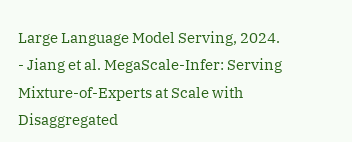Large Language Model Serving, 2024.
- Jiang et al. MegaScale-Infer: Serving Mixture-of-Experts at Scale with Disaggregated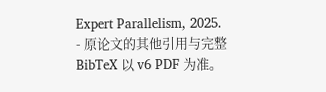Expert Parallelism, 2025.
- 原论文的其他引用与完整 BibTeX 以 v6 PDF 为准。